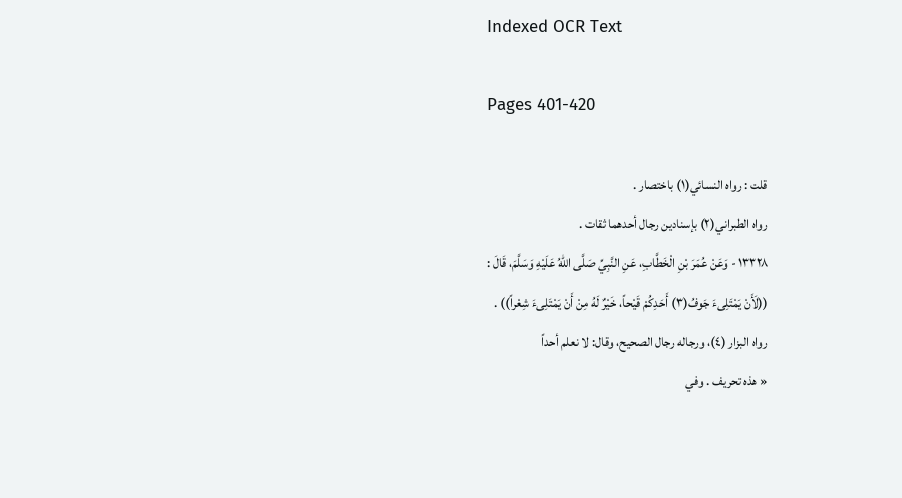Indexed OCR Text

Pages 401-420

قلت : رواه النسائي(١) باختصار .
رواه الطبراني(٢) بإسنادين رجال أحدهما ثقات .
١٣٣٢٨ - وَعَنْ عُمَرَ بْنِ الْخَطَّابِ، عَنِ النَّبِيِّ صَلَّى اللهُ عَلَيْهِ وَسَلَّمَ، قَالَ :
((لَأَنْ يَمْتَلِىءَ جَوفُ(٣) أَحَدِكُمْ قَيْحاً، خَيْرٌ لَهُ مِنْ أَنْ يَمْتَلِىءَ شِعْراً)) .
رواه البزار (٤)، ورجاله رجال الصحيح، وقال: لا نعلم أحداً
« هذه تحريف . وفي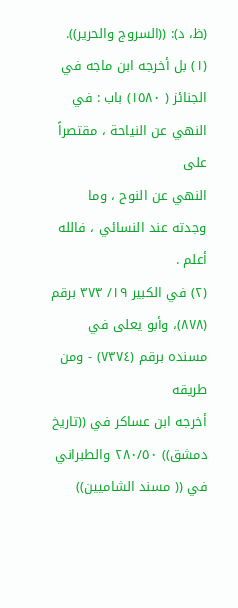(ظ، د): ((السروج والحرير)).
(١) بل أخرجه ابن ماجه في الجنائز ( ١٥٨٠) باب : في النهي عن النياحة ، مقتصراً على
النهي عن النوح ، وما وجدته عند النسائي ، فالله أعلم .
(٢) في الكبير ١٩/ ٣٧٣ برقم (٨٧٨)، وأبو يعلى في مسنده برقم (٧٣٧٤) - ومن طريقه
أخرجه ابن عساكر في ((تاريخ دمشق)) ٢٨٠/٥٠ والطبراني في (( مسند الشاميين))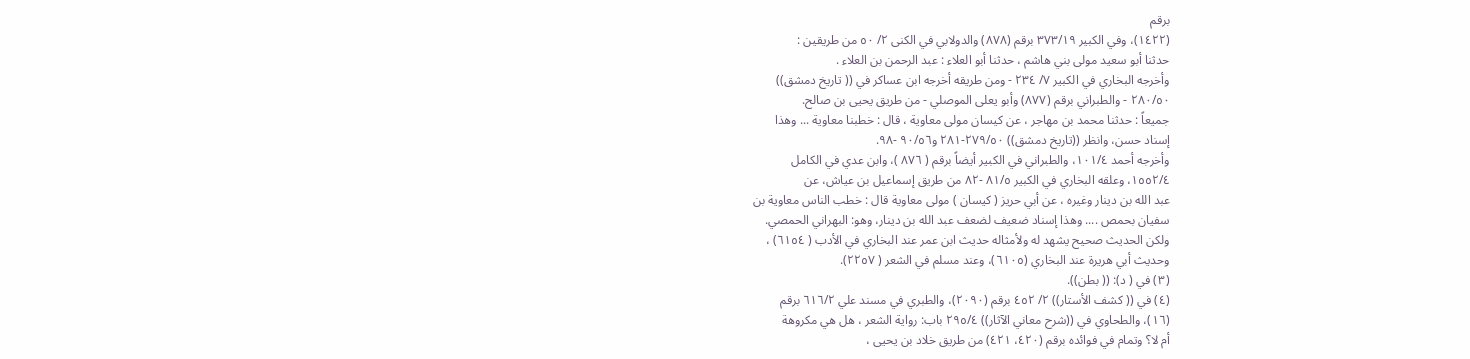برقم
(١٤٢٢)، وفي الكبير ٣٧٣/١٩ برقم (٨٧٨) والدولابي في الكنى ٢/ ٥٠ من طريقين :
حدثنا أبو سعيد مولى بني هاشم ، حدثنا أبو العلاء : عبد الرحمن بن العلاء .
وأخرجه البخاري في الكبير ٧/ ٢٣٤ - ومن طريقه أخرجه ابن عساكر في (( تاريخ دمشق))
٢٨٠/٥٠ - والطبراني برقم (٨٧٧) وأبو يعلى الموصلي - من طريق يحيى بن صالح.
جميعاً : حدثنا محمد بن مهاجر ، عن كيسان مولى معاوية ، قال : خطبنا معاوية ... وهذا
إسناد حسن، وانظر ((تاريخ دمشق)) ٢٧٩/٥٠-٢٨١ و٩٠/٥٦ -٩٨.
وأخرجه أحمد ١٠١/٤، والطبراني في الكبير أيضاً برقم ( ٨٧٦ )، وابن عدي في الكامل
١٥٥٢/٤، وعلقه البخاري في الكبير ٨١/٥ -٨٢ من طريق إسماعيل بن عياش، عن
عبد الله بن دينار وغيره ، عن أبي حريز ( كيسان ) مولى معاوية قال : خطب الناس معاوية بن
سفيان بحمص .... وهذا إسناد ضعيف لضعف عبد الله بن دينار، وهو: البهراني الحمصي.
ولكن الحديث صحيح يشهد له ولأمثاله حديث ابن عمر عند البخاري في الأدب ( ٦١٥٤) ،
وحديث أبي هريرة عند البخاري (٦١٠٥)، وعند مسلم في الشعر ( ٢٢٥٧).
(٣) في ( د): (( بطن)).
(٤) في (( كشف الأستار)) ٢/ ٤٥٢ برقم (٢٠٩٠)، والطبري في مسند علي ٦١٦/٢ برقم
(١٦)، والطحاوي في ((شرح معاني الآثار)) ٢٩٥/٤ باب: رواية الشعر ، هل هي مكروهة
أم لا؟ وتمام في فوائده برقم (٤٢٠، ٤٢١) من طريق خلاد بن يحيى ،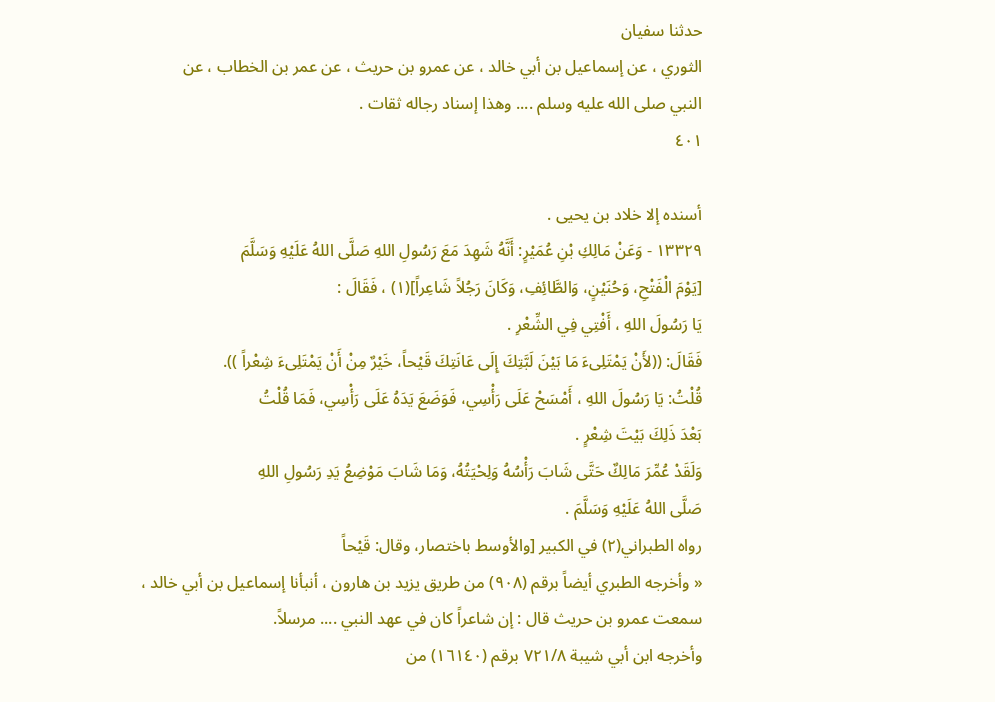حدثنا سفيان
الثوري ، عن إسماعيل بن أبي خالد ، عن عمرو بن حريث ، عن عمر بن الخطاب ، عن
النبي صلى الله عليه وسلم .... وهذا إسناد رجاله ثقات .
٤٠١

أسنده إلا خلاد بن يحيى .
١٣٣٢٩ - وَعَنْ مَالِكِ بْنِ عُمَيْرٍ: أَنَّهُ شَهِدَ مَعَ رَسُولِ اللهِ صَلَّى اللهُ عَلَيْهِ وَسَلَّمَ
[يَوْمَ الْفَتْحِ، وَحُنَيْنٍ، وَالطَّائِفِ، وَكَانَ رَجُلاً شَاعِراً](١) ، فَقَالَ :
يَا رَسُولَ اللهِ ، أَفْتِي فِي الشِّعْرِ .
فَقَالَ: ((لأَنْ يَمْتَلِىءَ مَا بَيْنَ لَبَّتِكَ إِلَى عَانَتِكَ قَيْحاً، خَيْرٌ مِنْ أَنْ يَمْتَلِىءَ شِعْراً )).
قُلْتُ: يَا رَسُولَ اللهِ ، أَمْسَحْ عَلَى رَأْسِي، فَوَضَعَ يَدَهُ عَلَى رَأْسِي، فَمَا قُلْتُ
بَعْدَ ذَلِكَ بَيْتَ شِعْرٍ .
وَلَقَدْ عُمِّرَ مَالِكٌ حَتَّى شَابَ رَأْسُهُ وَلِحْيَتُهُ، وَمَا شَابَ مَوْضِعُ يَدِ رَسُولِ اللهِ
صَلَّى اللهُ عَلَيْهِ وَسَلَّمَ .
رواه الطبراني(٢) في الكبير [والأوسط باختصار، وقال: قَيْحاً
« وأخرجه الطبري أيضاً برقم (٩٠٨) من طريق يزيد بن هارون ، أنبأنا إسماعيل بن أبي خالد ،
سمعت عمرو بن حريث قال : إن شاعراً كان في عهد النبي .... مرسلاً.
وأخرجه ابن أبي شيبة ٧٢١/٨ برقم (١٦١٤٠) من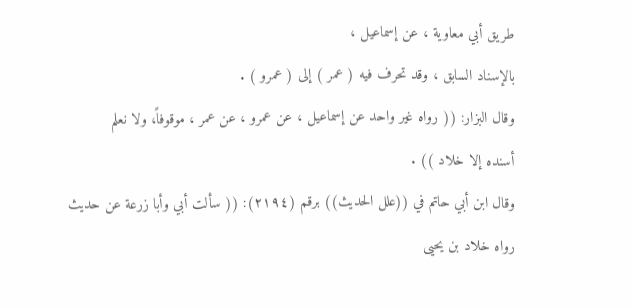طريق أبي معاوية ، عن إسماعيل ،
بالإسناد السابق ، وقد تحرف فيه ( عمر ) إلى ( عمرو ) .
وقال البزار: (( رواه غير واحد عن إسماعيل ، عن عمرو ، عن عمر ، موقوفاً، ولا نعلم
أسنده إلا خلاد )) .
وقال ابن أبي حاتم في ((علل الحديث)) برقم (٢١٩٤): (( سألت أبي وأبا زرعة عن حديث
رواه خلاد بن يحيى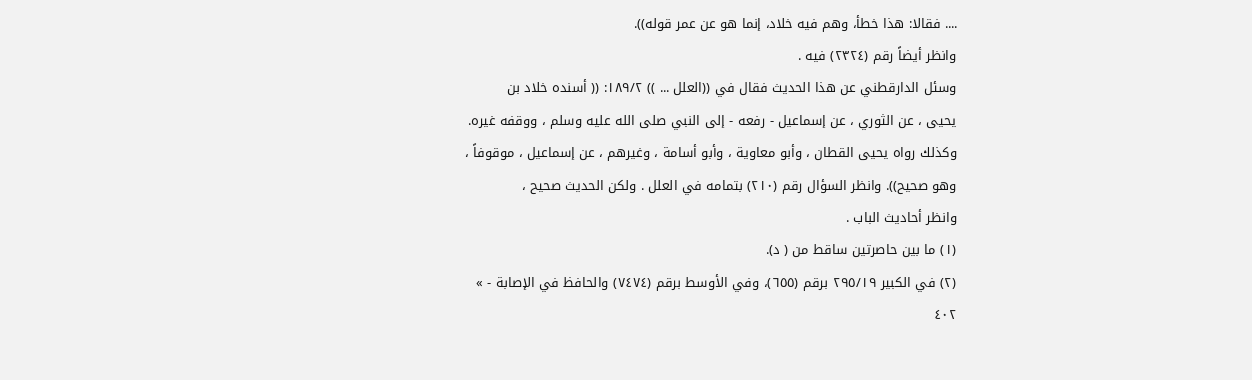.... فقالا: هذا خطأ، وهم فيه خلاد، إنما هو عن عمر قوله)).
وانظر أيضاً رقم (٢٣٢٤) فيه .
وسئل الدارقطني عن هذا الحديث فقال في ((العلل ... )) ١٨٩/٢: (( أسنده خلاد بن
يحيى ، عن الثوري ، عن إسماعيل - رفعه - إلى النبي صلى الله عليه وسلم ، ووقفه غيره.
وكذلك رواه يحيى القطان ، وأبو معاوية ، وأبو أسامة ، وغيرهم ، عن إسماعيل ، موقوفاً ،
وهو صحيح)). وانظر السؤال رقم (٢١٠) بتمامه في العلل . ولكن الحديث صحيح ،
وانظر أحاديث الباب .
(١) ما بين حاصرتين ساقط من ( د).
(٢) في الكبير ٢٩٥/١٩ برقم (٦٥٥)، وفي الأوسط برقم (٧٤٧٤) والحافظ في الإصابة - »
٤٠٢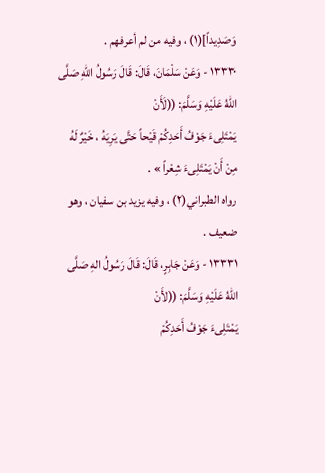وَصَدِيداً](١) ، وفيه من لم أعرفهم .
١٣٣٣٠ - وَعَنْ سَلْمَانَ، قَالَ: قَالَ رَسُولُ اللهِ صَلَّى اللهُ عَلَيْهِ وَسَلَّمَ: ((لَأَنْ
يَمْتَلِىءَ جَوْفُ أَحَدِكُمْ قَيْحاً حَتَّى يَرِيَهُ ، خَيْرٌ لَهُ مِنْ أَنْ يَمْتَلِىءَ شِعْراً » .
رواه الطبراني(٢) ، وفيه يزيد بن سفيان ، وهو ضعيف .
١٣٣٣١ - وَعَنْ جَابِرٍ، قَالَ: قَالَ رَسُولُ الهِ صَلَّى اللهُ عَلَيْهِ وَسَلَّمَ: ((لأَنْ
يَمْتَلِىءَ جَوْفُ أَحَدِكُمْ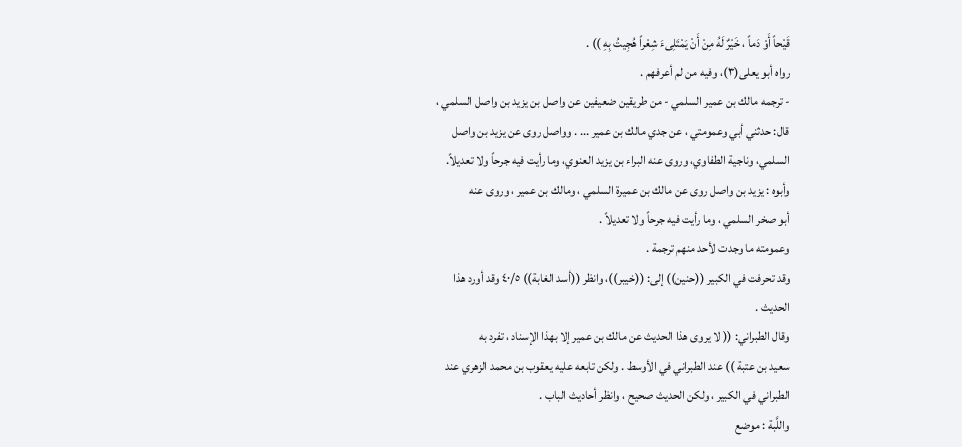قَيْحاً أَوْ دَماً ، خَيْرٌ لَهُ مِنْ أَنْ يَمْتَلِىءَ شِعْراً هُجِيتُ بِهِ )) .
رواه أبو يعلى(٣)، وفيه من لم أعرفهم .
- ترجمه مالك بن عمير السلمي - من طريقين ضعيفين عن واصل بن يزيد بن واصل السلمي ،
قال: حدثني أبي وعمومتي ، عن جدي مالك بن عمير ... . وواصل روى عن يزيد بن واصل
السلمي، وناجية الطفاوي، وروى عنه البراء بن يزيد العنوي، وما رأيت فيه جرحاً ولا تعديلاً.
وأبوه : يزيد بن واصل روى عن مالك بن عميرة السلمي ، ومالك بن عمير ، وروى عنه
أبو صخر السلمي ، وما رأيت فيه جرحاً ولا تعديلاً .
وعمومته ما وجدت لأحد منهم ترجمة .
وقد تحرفت في الكبير ((حنين)) إلى: ((خيبر))، وانظر ((أسد الغابة)) ٤٠/٥ وقد أورد هذا
الحديث .
وقال الطبراني: (( لا يروى هذا الحديث عن مالك بن عمير إلا بهذا الإسناد ، تفرد به
سعيد بن عتبة )) عند الطبراني في الأوسط . ولكن تابعه عليه يعقوب بن محمد الزهري عند
الطبراني في الكبير ، ولكن الحديث صحيح ، وانظر أحاديث الباب .
واللَّبة : موضع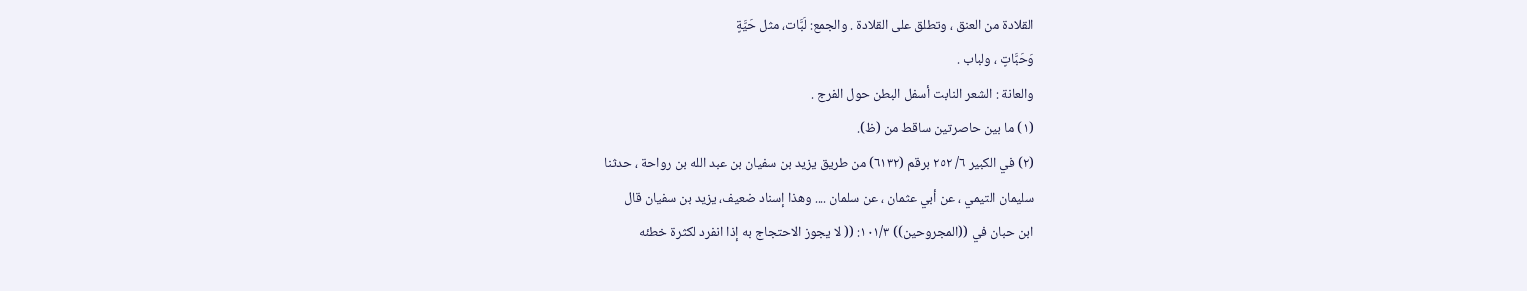القلادة من العنق ، وتطلق على القلادة . والجمع: لَبَّات، مثل حَيَّةٍ
وَحَبَّاتٍ ، ولباب .
والعانة : الشعر النابت أسفل البطن حول الفرج .
(١) ما بين حاصرتين ساقط من (ظ).
(٢) في الكبير ٦/ ٢٥٢ برقم (٦١٣٢) من طريق يزيد بن سفيان بن عبد الله بن رواحة ، حدثنا
سليمان التيمي ، عن أبي عثمان ، عن سلمان .... وهذا إسناد ضعيف، يزيد بن سفيان قال
ابن حبان في ((المجروحين)) ١٠١/٣: (( لا يجوز الاحتجاج به إذا انفرد لكثرة خطئه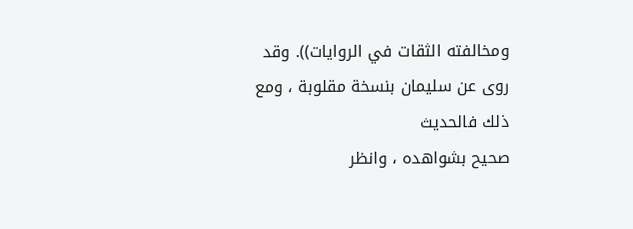ومخالفته الثقات في الروايات)). وقد روى عن سليمان بنسخة مقلوبة ، ومع ذلك فالحديث
صحيح بشواهده ، وانظر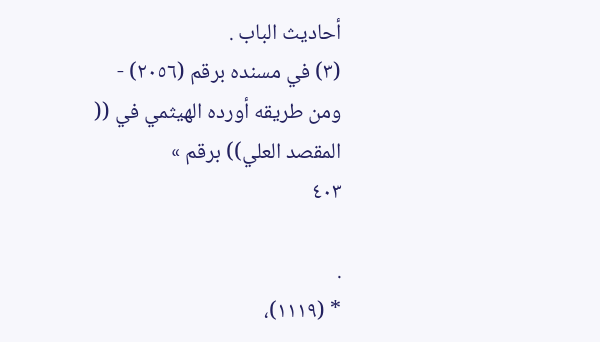أحاديث الباب .
(٣) في مسنده برقم (٢٠٥٦) - ومن طريقه أورده الهيثمي في (( المقصد العلي)) برقم »
٤٠٣

.
* (١١١٩)،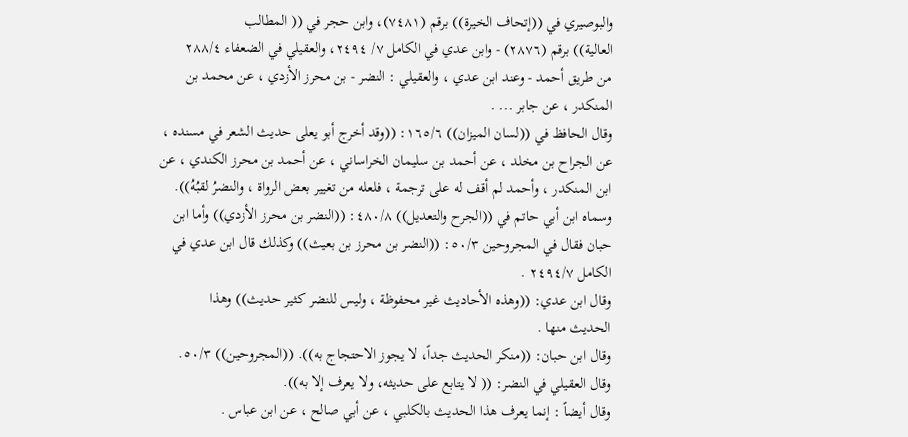والبوصيري في ((إتحاف الخيرة)) برقم (٧٤٨١)، وابن حجر في (( المطالب
العالية)) برقم (٢٨٧٦) - وابن عدي في الكامل ٧/ ٢٤٩٤، والعقيلي في الضعفاء ٢٨٨/٤
من طريق أحمد - وعند ابن عدي ، والعقيلي : النضر - بن محرز الأزدي ، عن محمد بن
المنكدر ، عن جابر ... .
وقال الحافظ في ((لسان الميزان)) ١٦٥/٦: ((وقد أخرج أبو يعلى حديث الشعر في مسنده ،
عن الجراح بن مخلد ، عن أحمد بن سليمان الخراساني ، عن أحمد بن محرز الكندي ، عن
ابن المنكدر ، وأحمد لم أقف له على ترجمة ، فلعله من تغيير بعض الرواة ، والنضرُ لقبُهُ)).
وسماه ابن أبي حاتم في ((الجرح والتعديل)) ٤٨٠/٨: ((النضر بن محرز الأزدي)) وأما ابن
حبان فقال في المجروحين ٥٠/٣: ((النضر بن محرز بن بعيث)) وكذلك قال ابن عدي في
الكامل ٢٤٩٤/٧ .
وقال ابن عدي: ((وهذه الأحاديث غير محفوظة ، وليس للنضر كثير حديث)) وهذا
الحديث منها .
وقال ابن حبان: ((منكر الحديث جداً، لا يجوز الاحتجاج به)). ((المجروحين)) ٥٠/٣.
وقال العقيلي في النضر: (( لا يتابع على حديثه، ولا يعرف إلا به)).
وقال أيضاً : إنما يعرف هذا الحديث بالكلبي ، عن أبي صالح ، عن ابن عباس .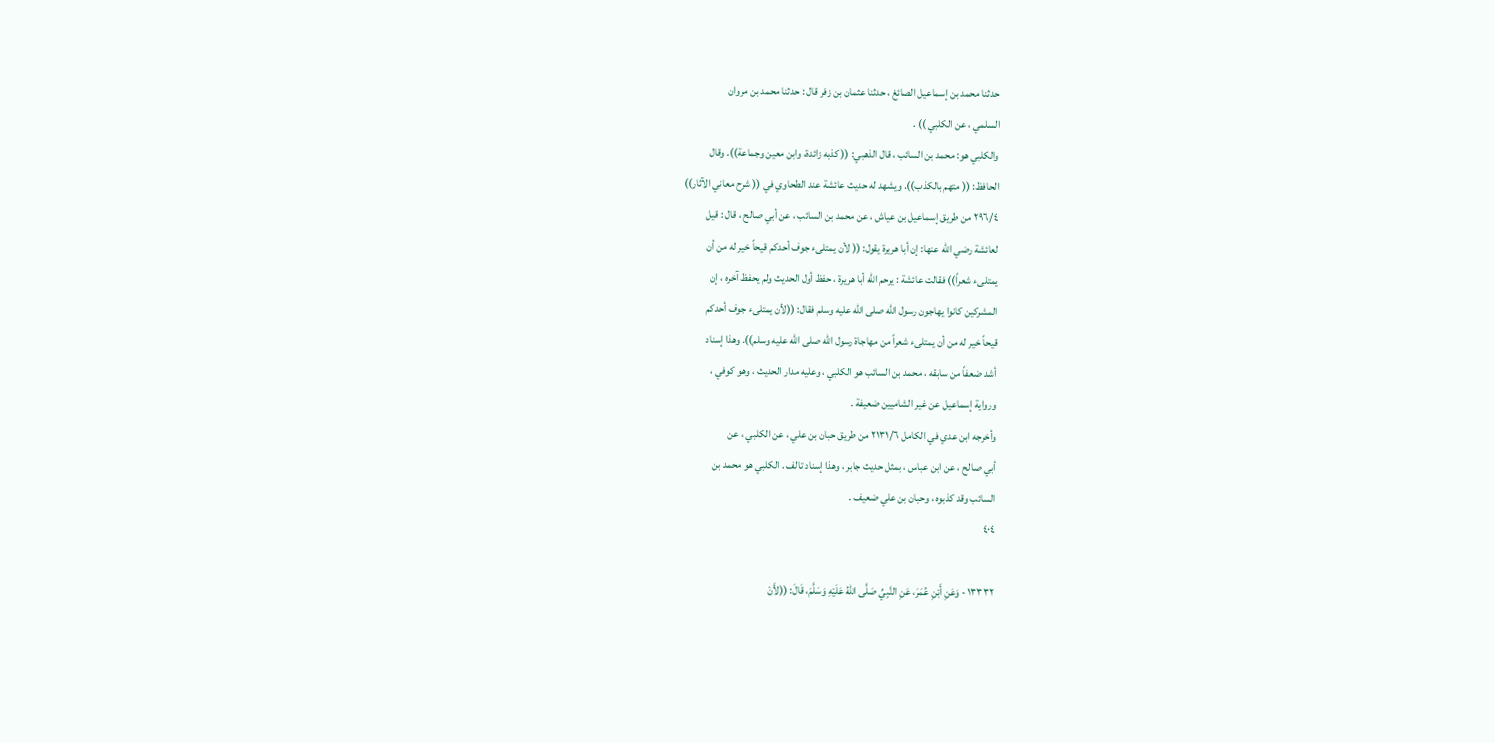حدثنا محمد بن إسماعيل الصائغ ، حدثنا عثمان بن زفر قال : حدثنا محمد بن مروان
السلمي ، عن الكلبي )) .
والكلبي هو: محمد بن السائب ، قال الذهبي: (( كذبه زائدة، وابن معين وجماعة)). وقال
الحافظ: (( متهم بالكذب)). ويشهد له حديث عائشة عند الطحاوي في (( شرح معاني الآثار))
٢٩٦/٤ من طريق إسماعيل بن عياش ، عن محمد بن السائب ، عن أبي صالح ، قال : قيل
لعائشة رضي الله عنها: إن أبا هريرة يقول: (( لأن يمتلىء جوف أحدكم قيحاً خير له من أن
يمتلىء شعراً)) فقالت عائشة : يرحم الله أبا هريرة ، حفظ أول الحديث ولم يحفظ آخره ، إن
المشركين كانوا يهاجون رسول الله صلى الله عليه وسلم فقال: ((لأن يمتلىء جوف أحدكم
قيحاً خير له من أن يمتلىء شعراً من مهاجاة رسول الله صلى الله عليه وسلم)). وهذا إسناد
أشد ضعفاً من سابقه ، محمد بن السائب هو الكلبي ، وعليه مدار الحديث ، وهو كوفي ،
ورواية إسماعيل عن غير الشاميين ضعيفة .
وأخرجه ابن عدي في الكامل ٢١٣١/٦ من طريق حبان بن علي ، عن الكلبي ، عن
أبي صالح ، عن ابن عباس ، بمثل حديث جابر ، وهذا إسناد تالف . الكلبي هو محمد بن
السائب وقد كذبوه ، وحبان بن علي ضعيف .
٤٠٤

١٣٣٣٢ - وَعَنِ أَبْنِ عُمَرَ، عَنِ النَّبِيِّ صَلَّى اللهُ عَلَيْهِ وَسَلَّمَ، قَالَ: ((لأَنْ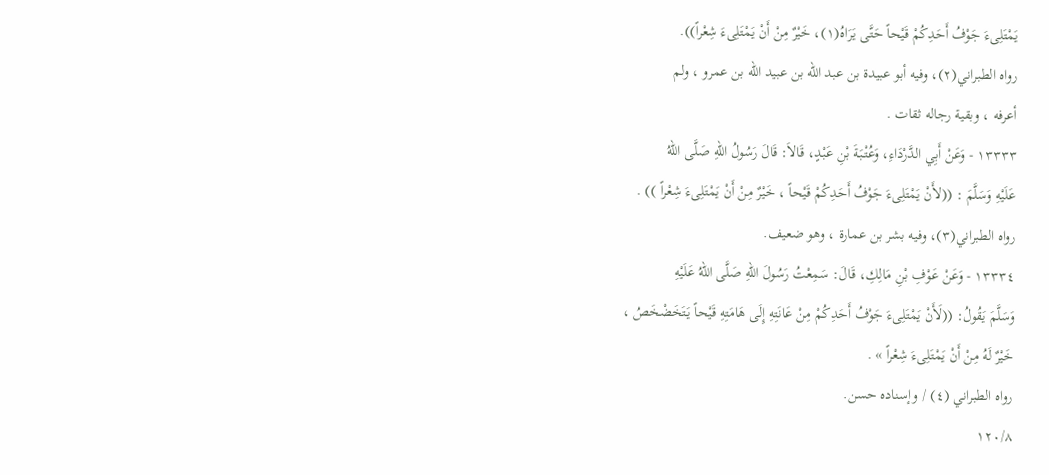يَمْتَلِىءَ جَوْفُ أَحَدِكُمْ قَيْحاً حَتَّى يَرَاهُ(١)، خَيْرٌ مِنْ أَنْ يَمْتَلِىءَ شِعْراً)).
رواه الطبراني(٢)، وفيه أبو عبيدة بن عبد الله بن عبيد الله بن عمرو ، ولم
أعرفه ، وبقية رجاله ثقات .
١٣٣٣٣ - وَعَنْ أَبِي الدَّرْدَاءِ، وَعُتْبَةَ بْنِ عَبْدٍ، قَالاَ: قَالَ رَسُولُ اللهِ صَلَّى اللهُ
عَلَيْهِ وَسَلَّمَ : ((لأَنْ يَمْتَلِىءَ جَوْفُ أَحَدِكُمْ قَيْحاً ، خَيْرٌ مِنْ أَنْ يَمْتَلِىءَ شِعْراً )) .
رواه الطبراني(٣)، وفيه بشر بن عمارة ، وهو ضعيف.
١٣٣٣٤ - وَعَنْ عَوْفِ بْنِ مَالِكِ، قَالَ: سَمِعْتُ رَسُولَ اللهِ صَلَّى اللهُ عَلَيْهِ
وَسَلَّمَ يَقُولُ: ((لَأَنْ يَمْتَلِىءَ جَوْفُ أَحَدِكُمْ مِنْ عَانَتِهِ إِلَى هَامَتِهِ قَيْحاً يَتَخَضْخَصُ ،
خَيْرٌ لَهُ مِنْ أَنْ يَمْتَلِىءَ شِعْراً » .
رواه الطبراني (٤) / وإسناده حسن.
١٢٠/٨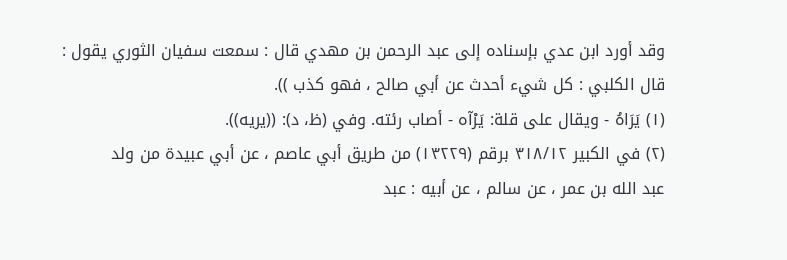وقد أورد ابن عدي بإسناده إلى عبد الرحمن بن مهدي قال : سمعت سفيان الثوري يقول :
قال الكلبي : كل شيء أحدث عن أبي صالح ، فهو كذب )).
(١) يَرَاهُ - ويقال على قلة: يَرْآه - أصاب رئته. وفي (ظ، د): ((يريه)).
(٢) في الكبير ٣١٨/١٢ برقم (١٣٢٢٩) من طريق أبي عاصم ، عن أبي عبيدة من ولد
عبد الله بن عمر ، عن سالم ، عن أبيه : عبد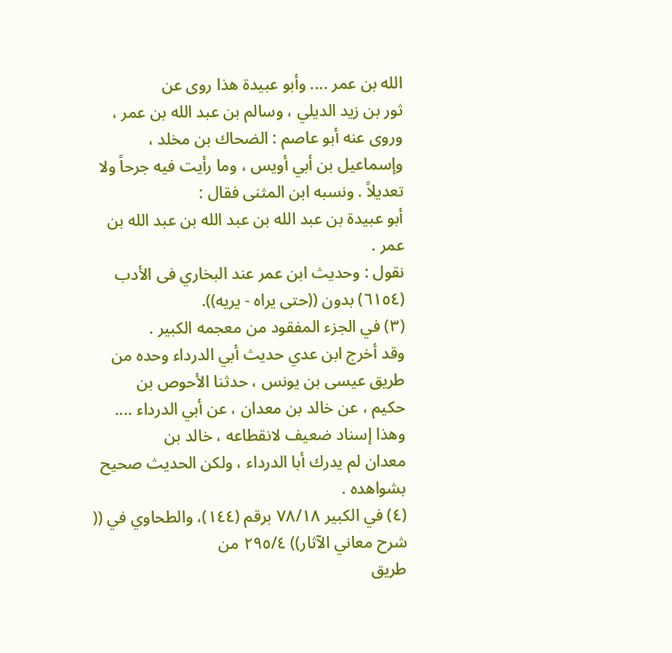الله بن عمر .... وأبو عبيدة هذا روى عن
ثور بن زيد الديلي ، وسالم بن عبد الله بن عمر ، وروى عنه أبو عاصم : الضحاك بن مخلد ،
وإسماعيل بن أبي أويس ، وما رأيت فيه جرحاً ولا تعديلاً . ونسبه ابن المثنى فقال :
أبو عبيدة بن عبد الله بن عبد الله بن عبد الله بن عمر .
نقول : وحديث ابن عمر عند البخاري فى الأدب (٦١٥٤) بدون ((حتى يراه - يريه)).
(٣) في الجزء المفقود من معجمه الكبير .
وقد أخرج ابن عدي حديث أبي الدرداء وحده من طريق عيسى بن يونس ، حدثنا الأحوص بن
حكيم ، عن خالد بن معدان ، عن أبي الدرداء .... وهذا إسناد ضعيف لانقطاعه ، خالد بن
معدان لم يدرك أبا الدرداء ، ولكن الحديث صحيح بشواهده .
(٤) في الكبير ٧٨/١٨ برقم (١٤٤)، والطحاوي في (( شرح معاني الآثار)) ٢٩٥/٤ من
طريق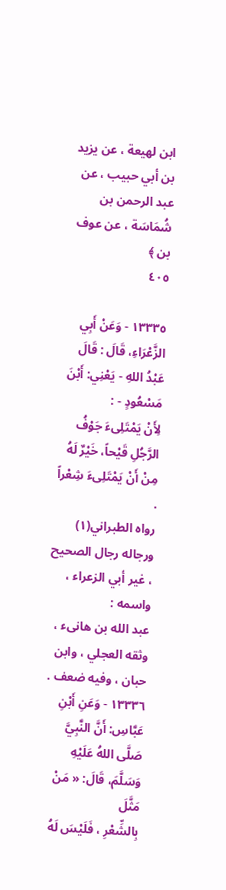ابن لهيعة ، عن يزيد بن أبي حبيب ، عن عبد الرحمن بن شُمَاسَة ، عن عوف بن ﴾
٤٠٥

١٣٣٣٥ - وَعَنْ أَبِي الزَّعْرَاءِ، قَالَ : قَالَ عَبْدُ اللهِ - يَعْنِي: أَبْنَ مَسْعُودٍ - :
لِأَنْ يَمْتَلِىءَ جَوْفُ الرَّجُلِ قَيْحاً، خَيْرٌ لَهُ مِنْ أَنْ يَمْتَلِىءَ شِعْراً .
رواه الطبراني(١) ورجاله رجال الصحيح ، غير أبي الزعراء ، واسمه :
عبد الله بن هانىء ، وثقه العجلي ، وابن حبان ، وفيه ضعف .
١٣٣٣٦ - وَعَنِ أَبْنِ عَبَّاسِ: أَنَّ النَّبِيَّ صَلَّى اللهُ عَلَيْهِ وَسَلَّمَ، قَالَ: « مَنْ مَثَّلَ
بِالشِّعْرِ ، فَلَيْسَ لَهُ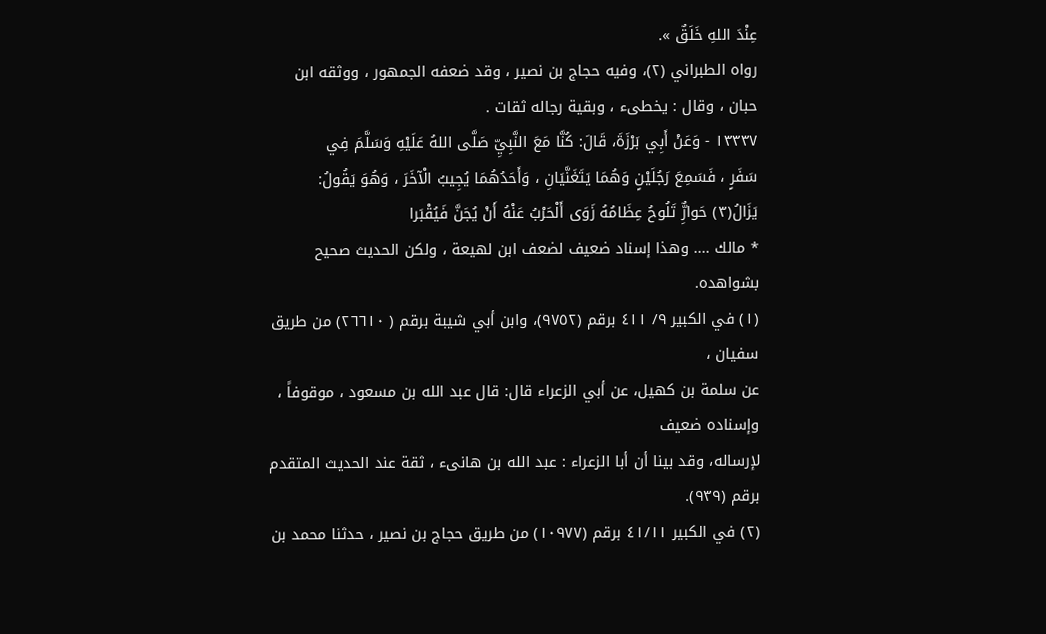عِنْدَ اللهِ خَلَقٌ ».
رواه الطبراني (٢)، وفيه حجاج بن نصير ، وقد ضعفه الجمهور ، ووثقه ابن
حبان ، وقال : يخطىء ، وبقية رجاله ثقات .
١٣٣٣٧ - وَعَنْ أَبِي بَرْزَةَ، قَالَ: كُنَّا مَعَ النَّبِيِّ صَلَّى اللهُ عَلَيْهِ وَسَلَّمَ فِي
سَفَرٍ ، فَسَمِعَ رَجُلَيْنٍ وَهُمَا يَتَغَنَّيَانِ ، وَأَحَدُهُمَا يُجِيبُ الْآخَرَ ، وَهُوَ يَقُولُ:
يَزَالُ(٣) حَوارٌِّ تَلُوحُ عِظَامُهُ زَوَى أَلْحَرْبُ عَنْهُ أَنْ يُجَنَّ فَيُقْبَرا
* مالك .... وهذا إسناد ضعيف لضعف ابن لهيعة ، ولكن الحديث صحيح بشواهده.
(١) في الكبير ٩/ ٤١١ برقم (٩٧٥٢)، وابن أبي شيبة برقم ( ٢٦٦١٠) من طريق سفيان ،
عن سلمة بن كهيل، عن أبي الزعراء قال: قال عبد الله بن مسعود ، موقوفاً ، وإسناده ضعيف
لإرساله، وقد بينا أن أبا الزعراء : عبد الله بن هانىء ، ثقة عند الحديث المتقدم برقم (٩٣٩).
(٢) في الكبير ٤١/١١ برقم (١٠٩٧٧) من طريق حجاج بن نصير ، حدثنا محمد بن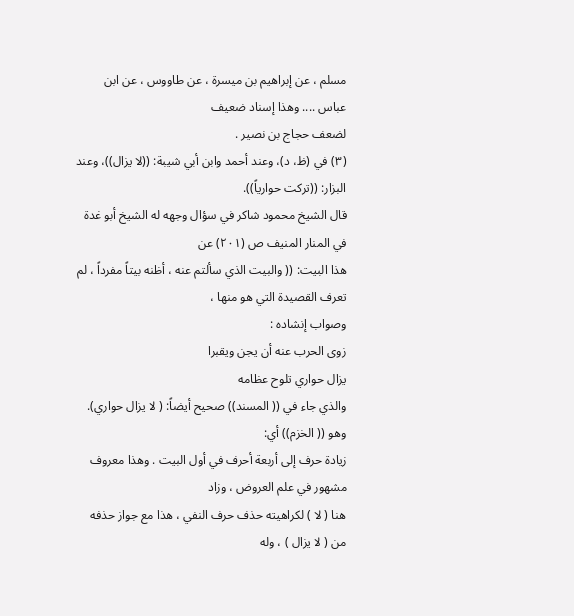مسلم ، عن إبراهيم بن ميسرة ، عن طاووس ، عن ابن عباس .... وهذا إسناد ضعيف
لضعف حجاج بن نصير .
(٣) في (ظ، د)، وعند أحمد وابن أبي شيبة: ((لا يزال))، وعند البزار: ((تركت حوارياً)).
قال الشيخ محمود شاكر في سؤال وجهه له الشيخ أبو غدة في المنار المنيف ص (٢٠١) عن
هذا البيت: (( والبيت الذي سألتم عنه ، أظنه بيتاً مفرداً ، لم تعرف القصيدة التي هو منها ،
وصواب إنشاده :
زوى الحرب عنه أن يجن ويقبرا
يزال حواري تلوح عظامه
والذي جاء في (( المسند)) صحيح أيضاً: ( لا يزال حواري). وهو (( الخزم)) أي:
زيادة حرف إلى أربعة أحرف في أول البيت . وهذا معروف مشهور في علم العروض ، وزاد
هنا ( لا ) لكراهيته حذف حرف النفي ، هذا مع جواز حذفه من ( لا يزال ) ، وله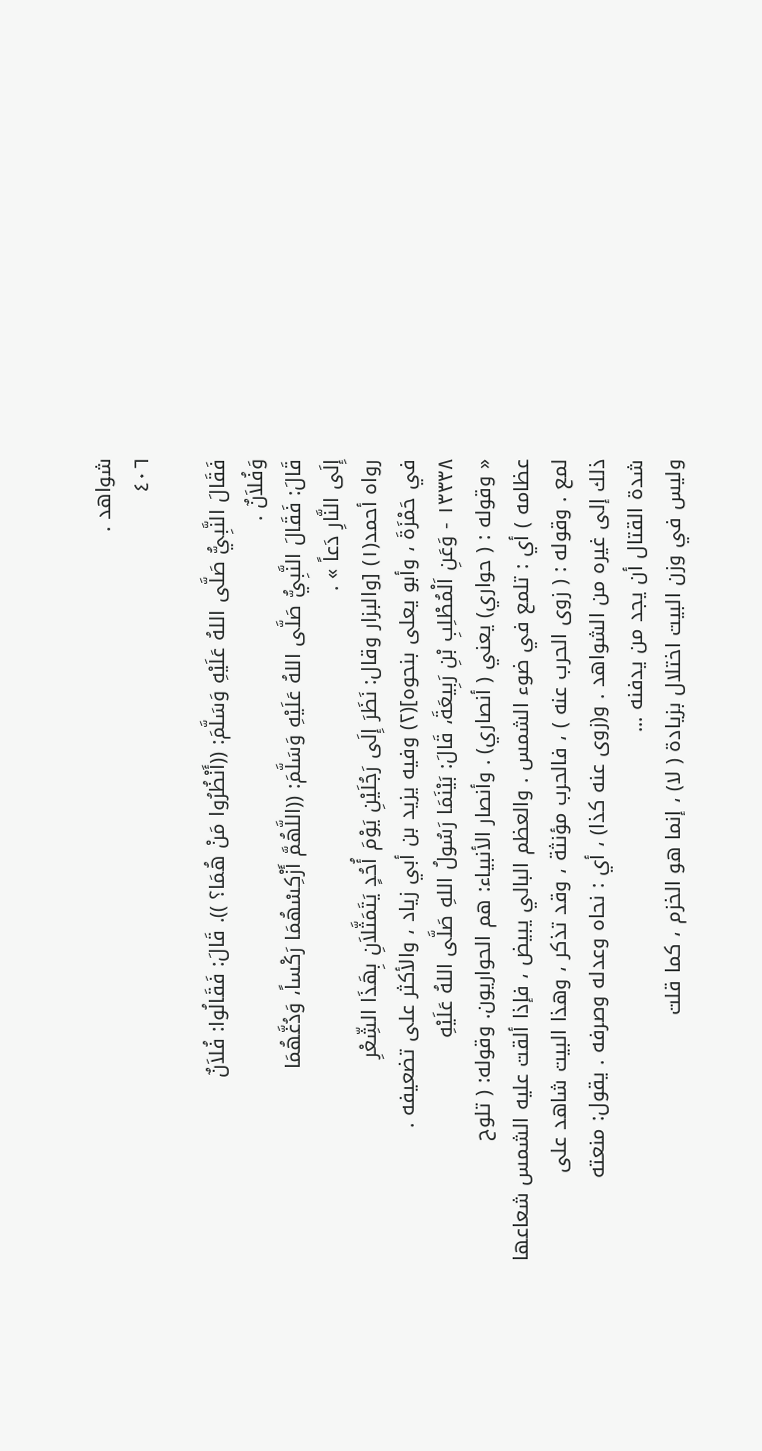شواهد .
٤٠٦

فَقَالَ النَّبِيُّ صَلَّى اللهُ عَلَيْهِ وَسَلَّمَ: ((أَنْظُرُوا مَنْ هُمَا؟ )). قَالَ: فَقَالُوا: فُلاَنٌ
وَفُلاَنٌ .
قَالَ: فَقَالَ النَّبِيُّ صَلَّى اللهُ عَلَيْهِ وَسَلَّمَ: ((اللَّهُمَّ أَزْكِسْهُمَا رَكْساً، وَدُغَّهُمَا
إِلَى النَّارِ دَعاً » .
رواه أحمد(١) [والبزار وقال: نَظَرَ إِلَى رَجُلَيْنِ يَوْمَ أُحُدٍ يَتَمَثَّلاَنِ بِهَذَا الشِّعْرِ
في حَمْزَةَ ، وأبو يعلى بنحوه](٢) وفيه يزيد بن أبي زياد ، والأكثر على تضعيفه .
١٣٣٣٨ - وَعَنِ اَلْمُطْلِبِ بْنِ رَبِيعَةَ، قَالَ: بَيْنَمَا رَسُولُ اللهِ صَلَّى اللهُ عَلَيْهِ
« وقوله : ( حواري) يعني ( أنصاري) . وأنصار الأنبياء: هم الحواريون. وقوله: ( تلوح
عظامه ) أي : تلمع في ضوء الشمس . والعظم البالي يبيض ، فإذا ألقت عليه الشمس شعاعها
لمع . وقوله : ( زوى الحرب عنه ) ، فالحرب مؤنثة ، وقد تذكر ، وهذا البيت شاهد على
ذلك إلى غيره من الشواهد . و(زوى عنه كذا) ، أي : نحاه وعدله وصرفه . يقول: منعته
شدة القتال أن يجد من يدفنه ...
وليس في وزن البيت اختلال بزيادة ( لا) ، إنما هو الخزم ، كما قلت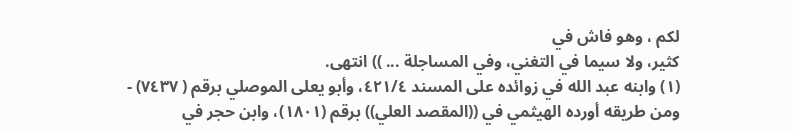لكم ، وهو فاش في
كثير، ولا سيما في التغني، وفي المساجلة ... )) انتهى.
(١) وابنه عبد الله في زوائده على المسند ٤٢١/٤، وأبو يعلى الموصلي برقم ( ٧٤٣٧) -
ومن طريقه أورده الهيثمي في ((المقصد العلي)) برقم (١٨٠١)، وابن حجر في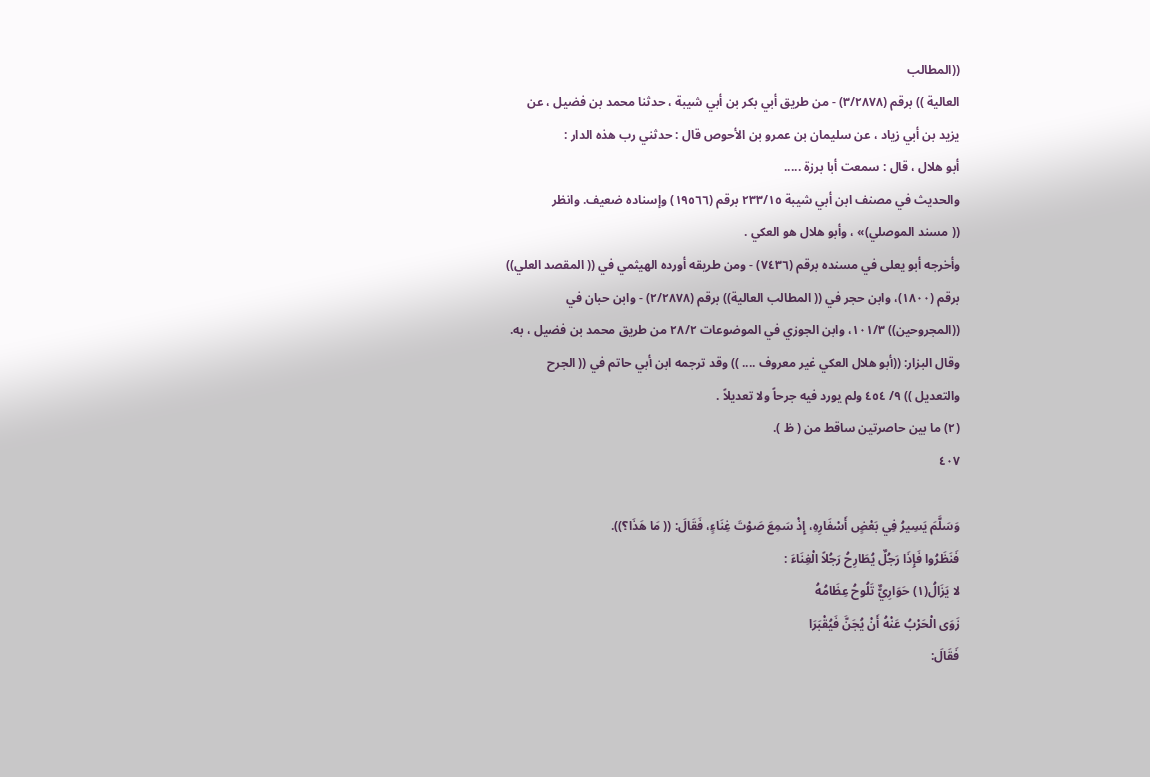((المطالب
العالية )) برقم (٣/٢٨٧٨) - من طريق أبي بكر بن أبي شيبة ، حدثنا محمد بن فضيل ، عن
يزيد بن أبي زياد ، عن سليمان بن عمرو بن الأحوص قال : حدثني رب هذه الدار :
أبو هلال ، قال : سمعت أبا برزة .....
والحديث في مصنف ابن أبي شيبة ٢٣٣/١٥ برقم (١٩٥٦٦) وإسناده ضعيف. وانظر
(( مسند الموصلي)» ، وأبو هلال هو العكي .
وأخرجه أبو يعلى في مسنده برقم (٧٤٣٦) - ومن طريقه أورده الهيثمي في (( المقصد العلي))
برقم (١٨٠٠)، وابن حجر في (( المطالب العالية)) برقم (٢/٢٨٧٨) - وابن حبان في
((المجروحين)) ١٠١/٣، وابن الجوزي في الموضوعات ٢٨/٢ من طريق محمد بن فضيل ، به.
وقال البزار: ((أبو هلال العكي غير معروف .... )) وقد ترجمه ابن أبي حاتم في (( الجرح
والتعديل )) ٩/ ٤٥٤ ولم يورد فيه جرحاً ولا تعديلاً .
(٢) ما بين حاصرتين ساقط من ( ظ ).
٤٠٧

وَسَلَّمَ يَسِيرُ فِي بَعْضٍ أَسْفَارِهِ، إِذْ سَمِعَ صَوْتَ غِنَاءٍ، فَقَالَ: (( مَا هَذَا؟)).
فَنَظَرُوا فَإِذَا رَجُلٌ يُطَارِحُ رَجُلاً الْغِنَاءَ :
لا يَزَالُ(١) حَوَارِيٌّ تَلُوحُ عِظَامُهُ
زَوَى الْحَرْبُ عَنْهُ أَنْ يُجَنَّ فَيُقْبَرَا
فَقَالَ: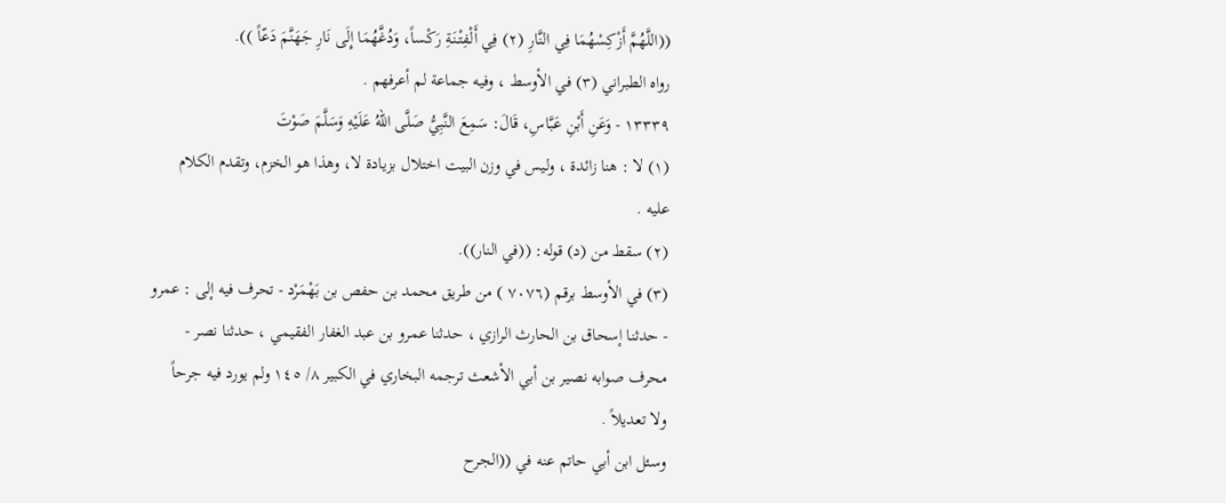((اللَّهُمَّ أَزْكِسْهُمَا فِي النَّارِ (٢) فِي أَلْفِتْنَةِ رَكْساً، وَدُغَّهُمَا إِلَى نَارِ جَهَنَّمَ دَعّاً )).
رواه الطبراني (٣) في الأوسط ، وفيه جماعة لم أعرفهم .
١٣٣٣٩ - وَعَنِ أَبْنِ عَبَّاسِ، قَالَ: سَمِعَ النَّبِيُّ صَلَّى اللهُ عَلَيْهِ وَسَلَّمَ صَوْتَ
(١) لا : هنا زائدة ، وليس في وزن البيت اختلال بزيادة لا، وهذا هو الخزم، وتقدم الكلام
عليه .
(٢) سقط من (د) قوله: ((في النار)).
(٣) في الأوسط برقم (٧٠٧٦ ) من طريق محمد بن حفص بن بَهْمَرْد - تحرف فيه إلى : عمرو
- حدثنا إسحاق بن الحارث الرازي ، حدثنا عمرو بن عبد الغفار الفقيمي ، حدثنا نصر -
محرف صوابه نصير بن أبي الأشعث ترجمه البخاري في الكبير ٨/ ١٤٥ ولم يورد فيه جرحاً
ولا تعديلاً .
وسئل ابن أبي حاتم عنه في ((الجرح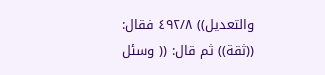والتعديل)) ٤٩٢/٨ فقال: ((ثقة)) ثم قال: (( وسئل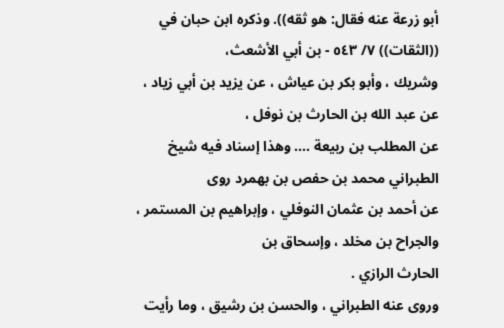أبو زرعة عنه فقال: هو ثقه)). وذكره ابن حبان في ((الثقات)) ٧/ ٥٤٣ - بن أبي الأشعث،
وشريك ، وأبو بكر بن عياش ، عن يزيد بن أبي زياد ، عن عبد الله بن الحارث بن نوفل ،
عن المطلب بن ربيعة .... وهذا إسناد فيه شيخ الطبراني محمد بن حفص بن بهمرد روى
عن أحمد بن عثمان النوفلي ، وإبراهيم بن المستمر ، والجراح بن مخلد ، وإسحاق بن
الحارث الرازي .
وروى عنه الطبراني ، والحسن بن رشيق ، وما رأيت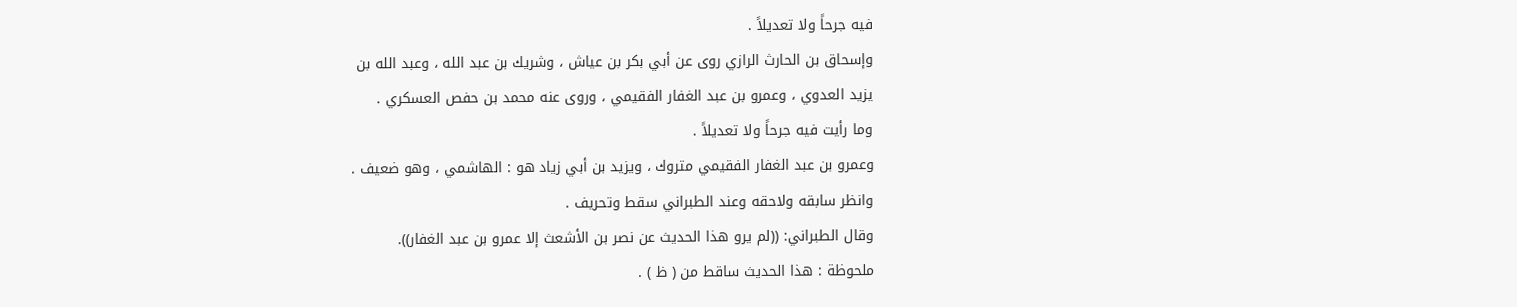فيه جرحاً ولا تعديلاً .
وإسحاق بن الحارث الرازي روى عن أبي بكر بن عياش ، وشريك بن عبد الله ، وعبد الله بن
يزيد العدوي ، وعمرو بن عبد الغفار الفقيمي ، وروى عنه محمد بن حفص العسكري .
وما رأيت فيه جرحاً ولا تعديلاً .
وعمرو بن عبد الغفار الفقيمي متروك ، ويزيد بن أبي زياد هو : الهاشمي ، وهو ضعيف .
وانظر سابقه ولاحقه وعند الطبراني سقط وتحريف .
وقال الطبراني: ((لم يرو هذا الحديث عن نصر بن الأشعث إلا عمرو بن عبد الغفار)).
ملحوظة : هذا الحديث ساقط من ( ظ ) .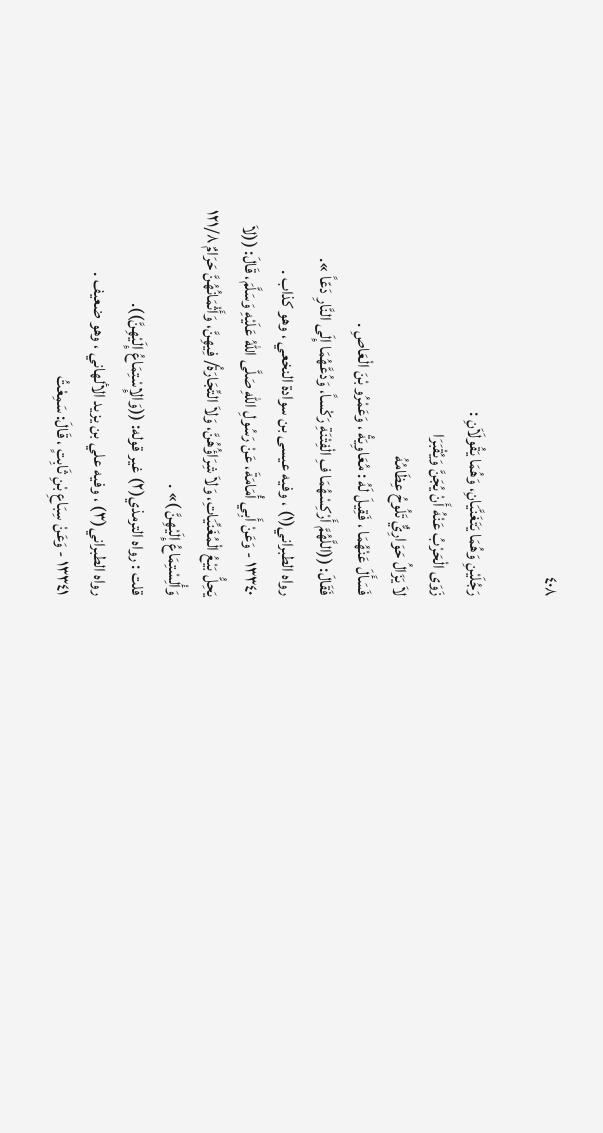٤٠٨

رَجُلَيْنِ وَهُمَا يَتَغَنَّيَانِ، وَهُمَا يَقُولَاَنِ :
زَوَى الْحَرْبُ عَنْهُ أَنْ يُجَنَّ وَيُقْبَرَا
لاَ يَزَالُ حَوَارِيٌّ تَلُوحُ عِظَامُهُ
فَسَأَلَ عَنْهُمَا ، فَقِيلَ لَهُ : مُعَاوِيَةُ ، وَعَمْرُو بْنَ الْعَاصِ .
فَقَالَ: ((اللَّهُمَّ أَرْكِسْهُمَا فِ الْفِتْنَةِ رَكْساً، وَدُعَّهُمَا إِلَى النَّارِ دَعّاً ».
رواه الطبراني(١) ، وفيه عيسى بن سوادة النخعي ، وهو كذاب .
١٣٣٤٠ - وَعَنْ أَبِي أُمَامَةَ، عَنْ رَسُولِ اللهِ صَلَّى اللهُ عَلَيْهِ وَسَلَّمَ، قَالَ: ((لاَ
يَحِلُّ بَيْعُ الْمُغَنِّيَاتِ، وَلاَ شِرَاؤُهُنَّ، وَلاَ التِّجَارَةُ/ فِيهِنَّ، وَأَثْمَانُهُنَّ حَرَامٌ ١٢١/٨
وَأْلِسْتِمَاعُ إِلَيْهِنَّ )» .
قلت : رواه الترمذي(٢) غير قوله: ((وَالإِسْتِمَاعُ إِلَيْهِنَّ)).
رواه الطبراني(٣) ، وفيه علي بن يزيد الألهاني ، وهو ضعيف .
١٣٣٤١ - وَعَنْ سِبَاعِ بْنِ ثَابِتٍ ، قَالَ: سَمِعْتُ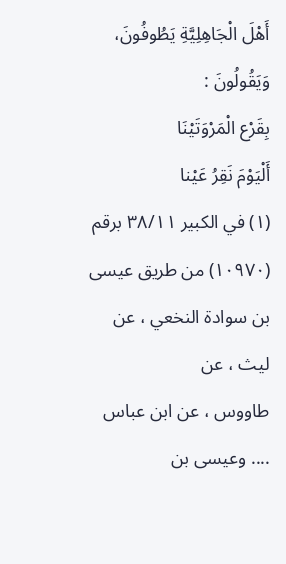أَهْلَ الْجَاهِلِيَّةِ يَطُوفُونَ،
وَيَقُولُونَ :
بِقَرْع الْمَرْوَتَيْنَا
أَلْيَوْمَ نَقِرُ عَيْنا
(١) في الكبير ٣٨/١١ برقم (١٠٩٧٠) من طريق عيسى بن سوادة النخعي ، عن ليث ، عن
طاووس ، عن ابن عباس .... وعيسى بن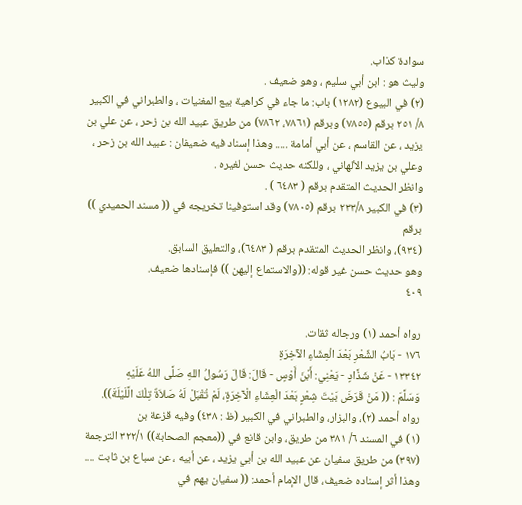سوادة كذاب.
وليث هو : ابن أبي سليم ، وهو ضعيف .
(٢) في البيوع (١٢٨٢) باب: ما جاء في كراهية بيع المغنيات ، والطبراني في الكبير
٨/ ٢٥١ برقم (٧٨٥٥) وبرقم (٧٨٦١، ٧٨٦٢) من طريق عبيد الله بن زحر ، عن علي بن
يزيد ، عن القاسم ، عن أبي أمامة ..... وهذا إسناد فيه ضعيفان : عبيد الله بن زحر ،
وعلي بن يزيد الألهاني ، وللكنه حديث حسن لغيره .
وانظر الحديث المتقدم برقم ( ٦٤٨٣ ) .
(٣) في الكبير ٢٣٣/٨ برقم (٧٨٠٥) وقد استوفينا تخريجه في (( مسند الحميدي )) برقم
(٩٣٤)، وانظر الحديث المتقدم برقم ( ٦٤٨٣)، والتعليق السابق.
وهو حديث حسن غير قوله: ((والاستماع إليهن )) فإسنادها ضعيف.
٤٠٩

رواه أحمد (١) ورجاله ثقات.
١٧٦ - بَابُ الشِّعْرِ بَعْدَ الْعِشَاءِ الآخِرَةِ
١٣٣٤٢ - عَنْ شَذَّادٍ - يَعْنِي: أَبْنَ أَوْسٍ - قَالَ: قَالَ رَسُولُ اللهِ صَلَّى اللهُ عَلَيْهِ
وَسَلَّمَ : (( مَنْ قَرَضَ بَيْتَ شِعْرٍ بَعْدَ الْعِشَاءِ الْآخِرَةٍ، لَمْ تُقْبَلْ لَهُ صَلاَةٌ تِلْكَ الَّلَيْلَةَ)).
رواه أحمد (٢)، والبزار، والطبراني في الكبير (ظ : ٤٣٨) وفيه قزعة بن
(١) في المسند ٦/ ٣٨١ من طريق، وابن قانع في ((معجم الصحابة)) ٣٢٢/١ الترجمة
(٣٩٧) من طريق سفيان عن عبيد الله بن أبي يزيد ، عن أبيه ، عن سباع بن ثابت ....
وهذا أثر إسناده ضعيف، قال الإمام أحمد: (( سفيان يهم في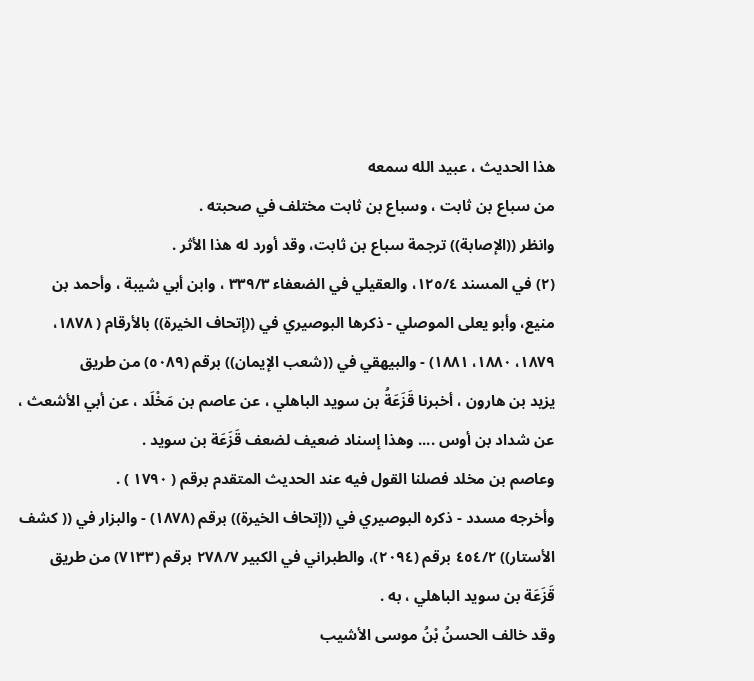هذا الحديث ، عبيد الله سمعه
من سباع بن ثابت ، وسباع بن ثابت مختلف في صحبته .
وانظر ((الإصابة)) ترجمة سباع بن ثابت، وقد أورد له هذا الأثر .
(٢) في المسند ١٢٥/٤، والعقيلي في الضعفاء ٣٣٩/٣ ، وابن أبي شيبة ، وأحمد بن
منيع، وأبو يعلى الموصلي - ذكرها البوصيري في ((إتحاف الخيرة)) بالأرقام ( ١٨٧٨،
١٨٧٩، ١٨٨٠، ١٨٨١) - والبيهقي في ((شعب الإيمان)) برقم (٥٠٨٩) من طريق
يزيد بن هارون ، أخبرنا قَزَعَةُ بن سويد الباهلي ، عن عاصم بن مَخْلَد ، عن أبي الأشعث ،
عن شداد بن أوس .... وهذا إسناد ضعيف لضعف قَزَعَة بن سويد .
وعاصم بن مخلد فصلنا القول فيه عند الحديث المتقدم برقم ( ١٧٩٠ ) .
وأخرجه مسدد - ذكره البوصيري في ((إتحاف الخيرة)) برقم (١٨٧٨) - والبزار في (( كشف
الأستار)) ٤٥٤/٢ برقم (٢٠٩٤)، والطبراني في الكبير ٢٧٨/٧ برقم (٧١٣٣) من طريق
قَزَعَة بن سويد الباهلي ، به .
وقد خالف الحسنُ بْنُ موسى الأشيب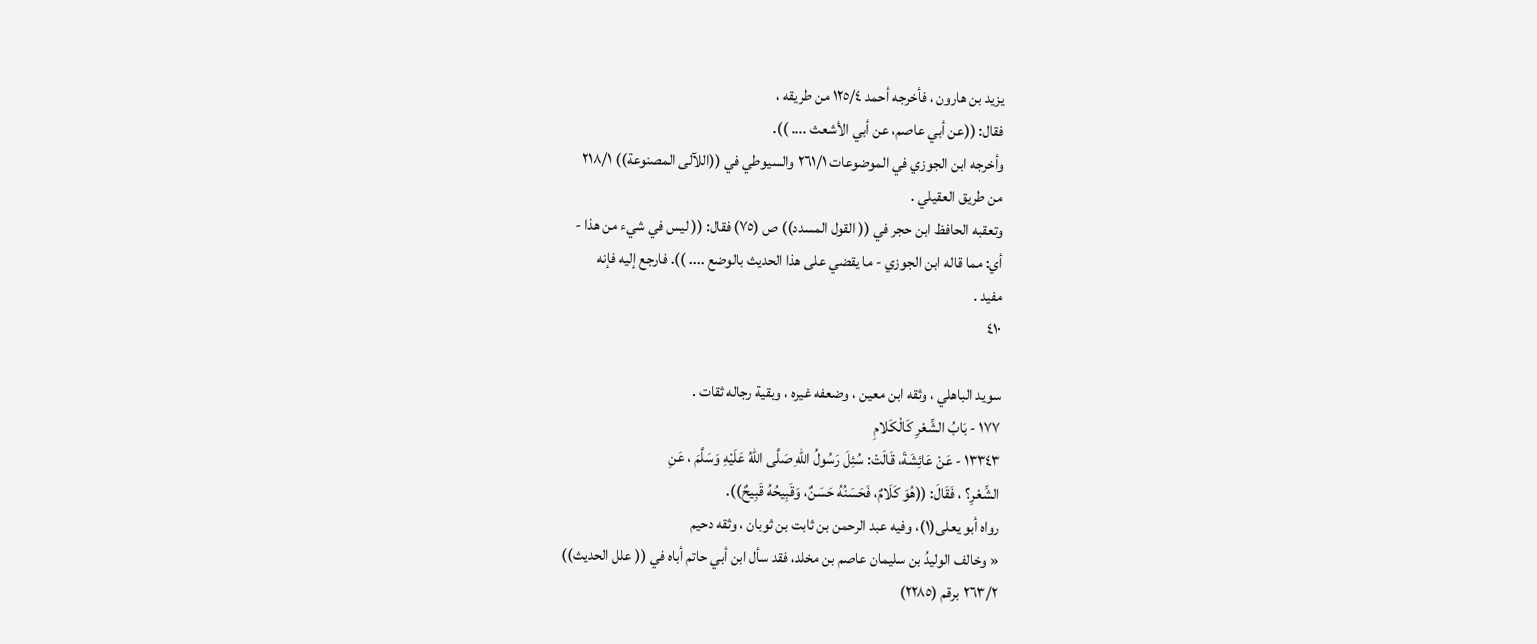يزيد بن هارون ، فأخرجه أحمد ١٢٥/٤ من طريقه ،
فقال: ((عن أبي عاصم، عن أبي الأشعث .... )).
وأخرجه ابن الجوزي في الموضوعات ٢٦١/١ والسيوطي في ((اللآلى المصنوعة)) ٢١٨/١
من طريق العقيلي .
وتعقبه الحافظ ابن حجر في (( القول المسدد)) ص (٧٥) فقال: (( ليس في شيء من هذا -
أي: مما قاله ابن الجوزي - ما يقضي على هذا الحديث بالوضع .... )). فارجع إليه فإنه
مفيد .
٤١٠

سويد الباهلي ، وثقه ابن معين ، وضعفه غيره ، وبقية رجاله ثقات .
١٧٧ - بَابُ الشِّعْرِ كَالْكَلامِ
١٣٣٤٣ - عَنْ عَائِشَةَ، قَالَتْ: سُئِلَ رَسُولُ اللهِ صَلَّى اللهُ عَلَيْهِ وَسَلَّمَ ، عَنِ
الشِّعْرِ؟ ، فَقَالَ: ((هُوَ كَلَامٌ، فَحَسَنُهُ حَسَنٌ، وَقَبِيحُهُ قَبِيحٌ)).
رواه أبو يعلى(١)، وفيه عبد الرحمن بن ثابت بن ثوبان ، وثقه دحيم
« وخالف الوليدُ بن سليمان عاصم بن مخلد، فقد سأل ابن أبي حاتم أباه في (( علل الحديث))
٢٦٣/٢ برقم (٢٢٨٥)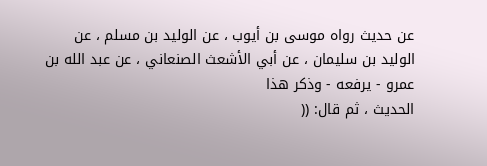عن حديث رواه موسى بن أيوب ، عن الوليد بن مسلم ، عن
الوليد بن سليمان ، عن أبي الأشعث الصنعاني ، عن عبد الله بن عمرو - يرفعه - وذكر هذا
الحديث ، ثم قال: ((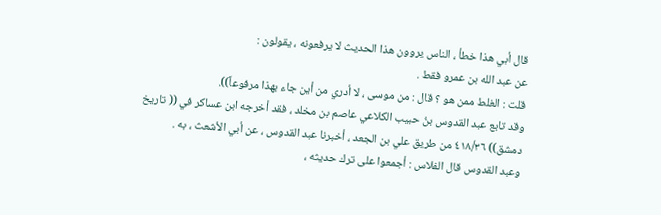قال أبي هذا خطأ ، الناس يروون هذا الحديث لا يرفعونه ، يقولون :
عن عبد الله بن عمرو فقط .
قلت : الغلط ممن هو ؟ قال : من موسى ، لا أدري من أين جاء بهذا مرفوعاً)).
وقد تابع عبد القدوس بنُ حبيب الكلاعي عاصم بن مخلد ، فقد أخرجه ابن عساكر في (( تاريخ
دمشق)) ٤١٨/٣٦ من طريق علي بن الجعد ، أخبرنا عبد القدوس ، عن أبي الأشعث ، به .
وعبد القدوس قال الفلاس : أجمعوا على ترك حديثه ،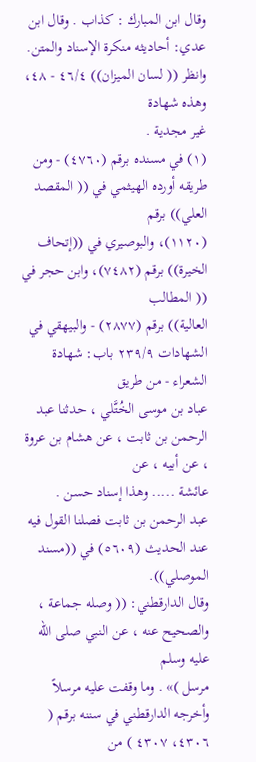وقال ابن المبارك : كذاب . وقال ابن
عدي: أحاديثه منكرة الإسناد والمتن. وانظر (( لسان الميزان)) ٤٦/٤ - ٤٨، وهذه شهادة
غير مجدية .
(١) في مسنده برقم (٤٧٦٠) - ومن طريقه أورده الهيثمي في (( المقصد العلي)) برقم
(١١٢٠)، والبوصيري في ((إتحاف الخيرة)) برقم (٧٤٨٢)، وابن حجر في (( المطالب
العالية)) برقم (٢٨٧٧) - والبيهقي في الشهادات ٢٣٩/٩ باب: شهادة الشعراء - من طريق
عباد بن موسى الخُتَّلي ، حدثنا عبد الرحمن بن ثابت ، عن هشام بن عروة ، عن أبيه ، عن
عائشة ..... وهذا إسناد حسن .
عبد الرحمن بن ثابت فصلنا القول فيه عند الحديث (٥٦٠٩) في ((مسند الموصلي)).
وقال الدارقطني: (( وصله جماعة ، والصحيح عنه ، عن النبي صلى الله عليه وسلم
مرسل )» . وما وقفت عليه مرسلاً
وأخرجه الدارقطني في سننه برقم ( ٤٣٠٦، ٤٣٠٧ ) من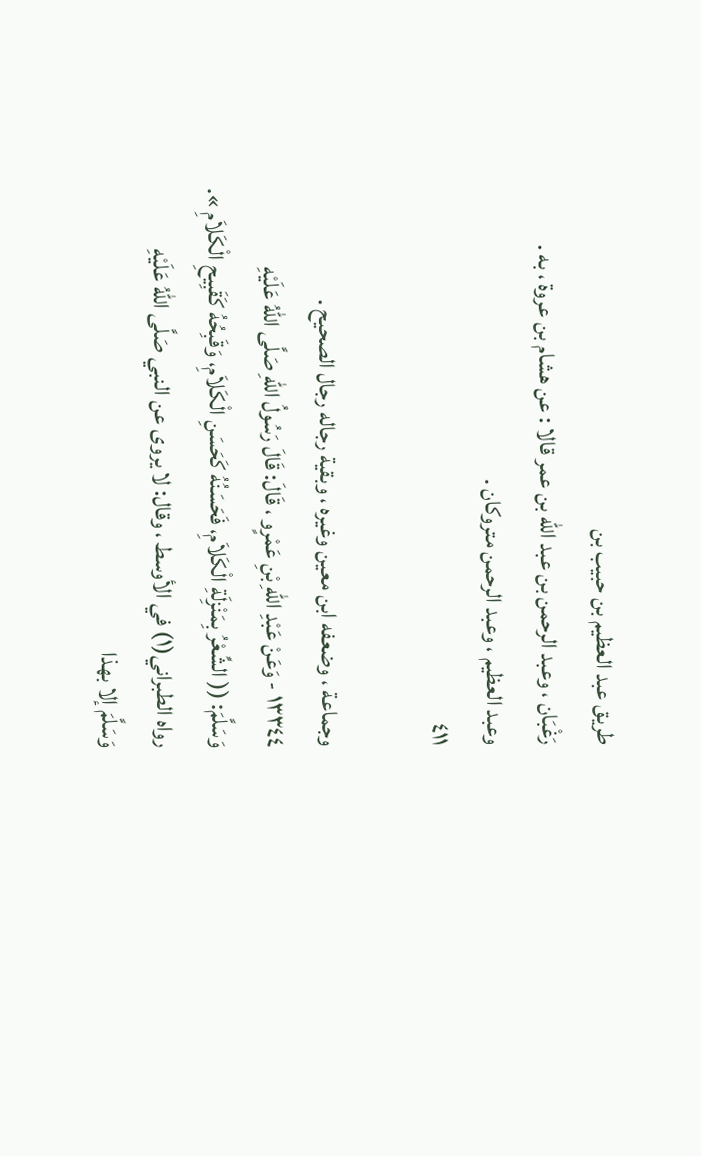طريق عبد العظيم بن حبيب بن
رَغْبَان ، وعبد الرحمن بن عبد الله بن عمر قالا : عن هشام بن عروة ، به .
وعبد العظيم ، وعبد الرحمن متروكان .
٤١١

وجماعة ، وضعفه ابن معين وغيره ، وبقية رجاله رجال الصحيح .
١٣٣٤٤ - وَعَنْ عَبْدِ اللهِ بْنِ عَمْرٍو ، قَالَ: قَالَ رَسُولُ اللهِ صَلَّى اللهُ عَلَيْهِ
وَسَلَّمَ: (( الشِّعْرُ بِمَنْزِلَةِ الْكَلاَمِ، فَحَسَنُهُ كَحَسَنِ الْكَلاَمِ، وَقَبِحُهُ كَقَبِيحِ الْكَلاَمِ ».
رواه الطبراني(١) في الأوسط ، وقال: لا يروى عن النبي صَلَّى اللهُ عَلَيْهِ
وَسَلَّمَ إلا بهذا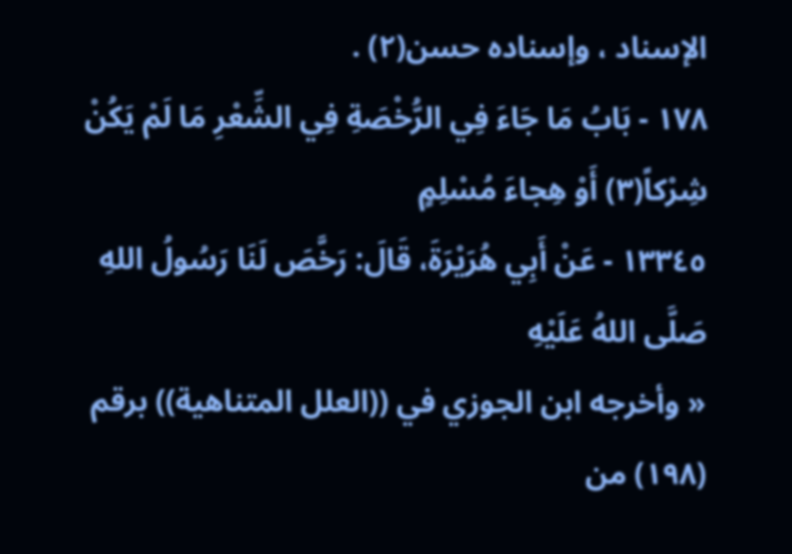الإسناد ، وإسناده حسن(٢) .
١٧٨ - بَابُ مَا جَاءَ فِي الرُّخْصَةِ فِي الشِّعْرِ مَا لَمْ يَكُنْ شِرْكاً(٣) أَوْ هِجاءَ مُسْلِمٍ
١٣٣٤٥ - عَنْ أَبِي هُرَيْرَةَ، قَالَ: رَخَّصَ لَنَا رَسُولُ اللهِ صَلَّى اللهُ عَلَيْهِ
« وأخرجه ابن الجوزي في ((العلل المتناهية)) برقم (١٩٨) من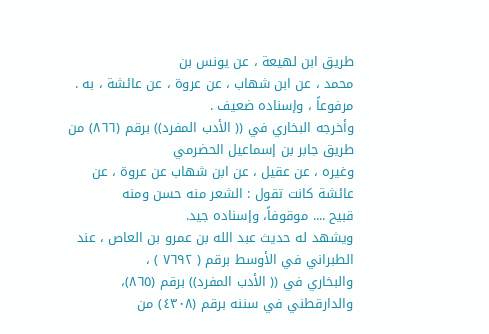طريق ابن لهيعة ، عن يونس بن
محمد ، عن ابن شهاب ، عن عروة ، عن عائشة ، به . مرفوعاً ، وإسناده ضعيف .
وأخرجه البخاري في (( الأدب المفرد)) برقم (٨٦٦) من طريق جابر بن إسماعيل الحضرمي
وغيره ، عن عقيل ، عن ابن شهاب عن عروة ، عن عائشة كانت تقول : الشعر منه حسن ومنه
قبيح .... موقوفاً، وإسناده جيد.
ويشهد له حديث عبد الله بن عمرو بن العاص ، عند الطبراني في الأوسط برقم ( ٧٦٩٢ ) ،
والبخاري في (( الأدب المفرد)) برقم (٨٦٥)، والدارقطني في سننه برقم (٤٣٠٨) من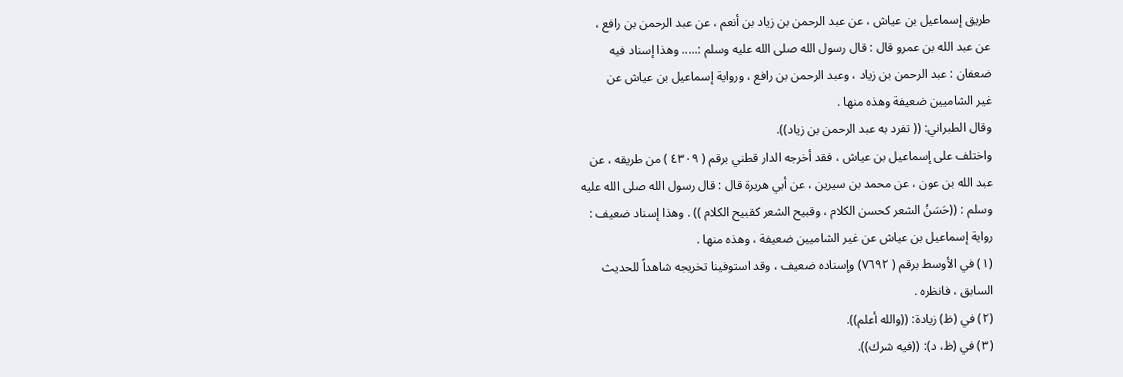طريق إسماعيل بن عياش ، عن عبد الرحمن بن زياد بن أنعم ، عن عبد الرحمن بن رافع ،
عن عبد الله بن عمرو قال : قال رسول الله صلى الله عليه وسلم :..... وهذا إسناد فيه
ضعفان : عبد الرحمن بن زياد ، وعبد الرحمن بن رافع ، ورواية إسماعيل بن عياش عن
غير الشاميين ضعيفة وهذه منها .
وقال الطبراني: (( تفرد به عبد الرحمن بن زياد)).
واختلف على إسماعيل بن عياش ، فقد أخرجه الدار قطني برقم ( ٤٣٠٩ ) من طريقه ، عن
عبد الله بن عون ، عن محمد بن سيرين ، عن أبي هريرة قال : قال رسول الله صلى الله عليه
وسلم : ((حَسَنُ الشعر كحسن الكلام ، وقبيح الشعر كقبيح الكلام )) . وهذا إسناد ضعيف :
رواية إسماعيل بن عياش عن غير الشاميين ضعيفة ، وهذه منها .
(١) في الأوسط برقم ( ٧٦٩٢) وإسناده ضعيف ، وقد استوفينا تخريجه شاهداً للحديث
السابق ، فانظره .
(٢) في (ظ) زيادة: ((والله أعلم)).
(٣) في (ظ، د): ((فيه شرك)).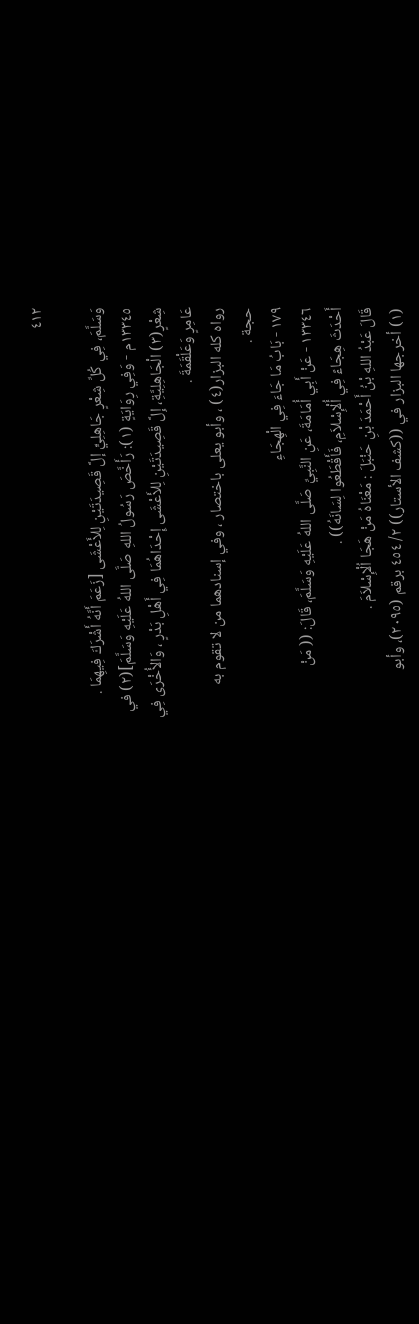٤١٢

وَسَلَّمَ، فِي كُلِّ شِعْرٍ جَاهِلِيٍّ إلَّ قَصِيدَتَيْنِ لِلأَعْشَى [زَعَمَ أَنَّهُ أَشْرَكَ فِيهِمَا .
١٣٣٤٥م - وَفِي رِوَايَةٍ (١): رَأَخَّصَ رَسُولُ اللهِ صَلَّى اللهُ عَلَيْهِ وَسَلَّمَ](٢) في
شِعْرٍ(٣) الْجَاهِلِيَّةِ، إِلَّ قَصِيدَتَيْنِ لِلأَعْشَى إِحْدَاهُمَا فِي أَهْلِ بَدْرٍ ، وَالأُخْرَى فِي
عَامِرٍ وَعَلْقَمَةَ .
رواه كله البزار(٤) ، وأبو يعلى باختصار ، وفي إسنادهما من لا تقوم به
حجة .
١٧٩ - بَابُ مَا جَاءَ فِي الْهِجَاءِ
١٣٣٤٦ - عَنْ أَبِي أُمَامَةَ، عَنِ النَّبِيِّ صَلَّى اللهُ عَلَيْهِ وَسَلَّمَ، قَالَ: (( مَنْ
أَحْدَثَ هِجَاءً فِي أُلْإِسْلاَمِ، فَأَقْطَعُوا لِسَانَهُ)) .
قَالَ عَبْدُ اللهِ بْنُ أَحْمَدَ بْنِ حَنْبَلَ : مَعْنَاهُ مَنْ هَجَا اُلْإِسْلاَمَ .
(١) أخرجها البزار في ((كشف الأستار)) ٢/ ٤٥٤ برقم (٢٠٩٥)، وأبو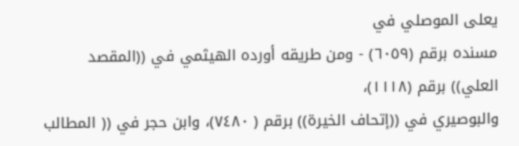يعلى الموصلي في
مسنده برقم (٦٠٥٩) - ومن طريقه أورده الهيثمي في ((المقصد العلي)) برقم (١١١٨)،
والبوصيري في ((إتحاف الخيرة)) برقم ( ٧٤٨٠)، وابن حجر في (( المطالب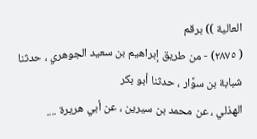العالية )) برقم
( ٢٨٧٥) - من طريق إبراهيم بن سعيد الجوهري ، حدثنا شبابة بن سوَّار ، حدثنا أبو بكر
الهذلي ، عن محمد بن سيرين ، عن أبي هريرة ....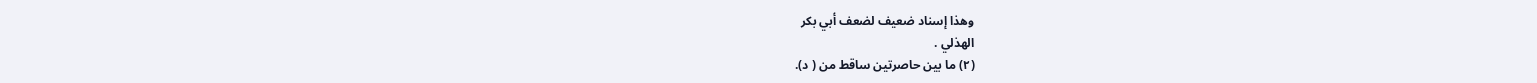وهذا إسناد ضعيف لضعف أبي بكر
الهذلي .
(٢) ما بين حاصرتين ساقط من ( د).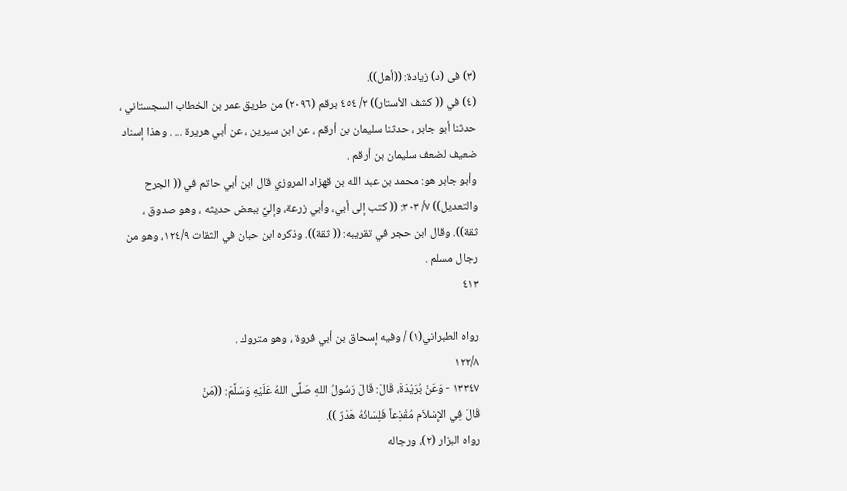(٣) فى (د) زيادة: ((أهل)).
(٤) في (( كشف الأستار)) ٢/ ٤٥٤ برقم (٢٠٩٦) من طريق عمر بن الخطاب السجستاني ،
حدثنا أبو جابر ، حدثنا سليمان بن أرقم ، عن ابن سيرين ، عن أبي هريرة ... . وهذا إسناد
ضعيف لضعف سليمان بن أرقم .
وأبو جابر هو: محمد بن عبد الله بن قهزاد المروزي قال ابن أبي حاتم في (( الجرح
والتعديل)) ٧/ ٣٠٣: (( كتب إلى أبي، وأبي زرعة، وإليَّ ببعض حديثه ، وهو صدوق ،
ثقة)). وقال ابن حجر في تقريبه: (( ثقة)). وذكره ابن حبان في الثقات ١٢٤/٩، وهو من
رجال مسلم .
٤١٣

رواه الطبراني(١) / وفيه إسحاق بن أبي فروة ، وهو متروك .
١٢٢/٨
١٣٣٤٧ - وَعَنْ بُرَيْدَةَ، قَالَ: قَالَ رَسُولُ اللهِ صَلَّى اللهُ عَلَيْهِ وَسَلَّمَ: ((مَنْ
قَالَ فِي الإِسْلاَم مُقْذِعاً فَلِسَانُهُ هَدْرٌ )).
رواه البزار (٢)، ورجاله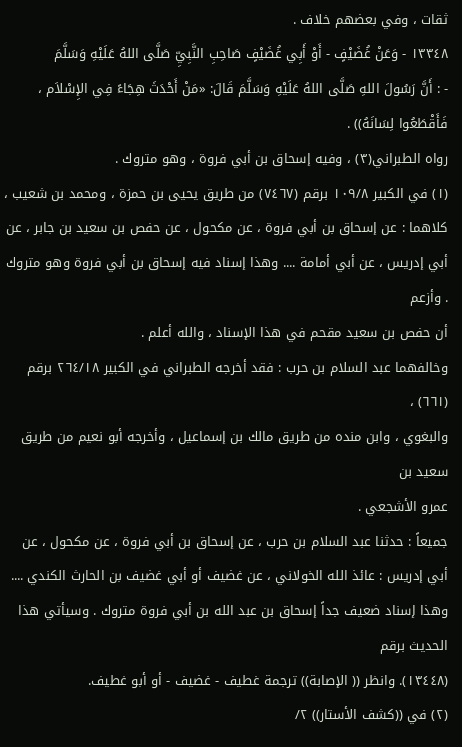ثقات ، وفي بعضهم خلاف .
١٣٣٤٨ - وَعَنْ غُضَيْفٍ - أَوْ أَبِي غُضَيْفٍ صَاحِبِ النَّبِيِّ صَلَّى اللهُ عَلَيْهِ وَسَلَّمَ
- : أَنَّ رَسُولَ اللهِ صَلَّى اللهُ عَلَيْهِ وَسَلَّمَ قَالَ: «مَنْ أَحْدَثَ هِجَاءً فِي الإِسْلاَم ،
فَأَقْطَعُوا لِسَانَهُ)) .
رواه الطبراني(٣) ، وفيه إسحاق بن أبي فروة ، وهو متروك .
(١) في الكبير ١٠٩/٨ برقم (٧٤٦٧) من طريق يحيى بن حمزة ، ومحمد بن شعيب ،
كلاهما : عن إسحاق بن أبي فروة ، عن مكحول ، عن حفص بن سعيد بن جابر ، عن
أبي إدريس ، عن أبي أمامة .... وهذا إسناد فيه إسحاق بن أبي فروة وهو متروك . وأزعم
أن حفص بن سعيد مقحم في هذا الإسناد ، والله أعلم .
وخالفهما عبد السلام بن حرب : فقد أخرجه الطبراني في الكبير ٢٦٤/١٨ برقم (٦٦١) ،
والبغوي ، وابن منده من طريق مالك بن إسماعيل ، وأخرجه أبو نعيم من طريق سعيد بن
عمرو الأشجعي .
جميعاً : حدثنا عبد السلام بن حرب ، عن إسحاق بن أبي فروة ، عن مكحول ، عن
أبي إدريس : عائذ الله الخولاني ، عن غضيف أو أبي غضيف بن الحارث الكندي ....
وهذا إسناد ضعيف جداً إسحاق بن عبد الله بن أبي فروة متروك . وسيأتي هذا الحديث برقم
(١٣٤٤٨). وانظر (( الإصابة)) ترجمة غطيف - غضيف - أو أبو غطيف.
(٢) في ((كشف الأستار)) ٢/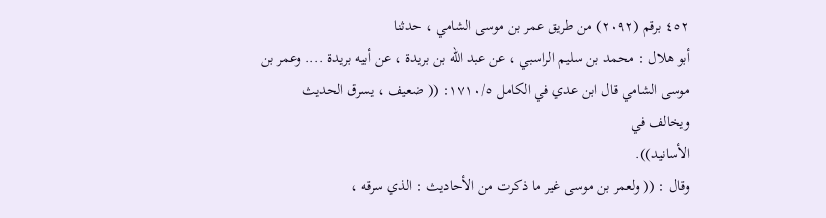٤٥٢ برقم (٢٠٩٢) من طريق عمر بن موسى الشامي ، حدثنا
أبو هلال : محمد بن سليم الراسبي ، عن عبد الله بن بريدة ، عن أبيه بريدة .... وعمر بن
موسى الشامي قال ابن عدي في الكامل ١٧١٠/٥: (( ضعيف ، يسرق الحديث ويخالف في
الأسانيد)).
وقال : (( ولعمر بن موسى غير ما ذكرت من الأحاديث : الذي سرقه ،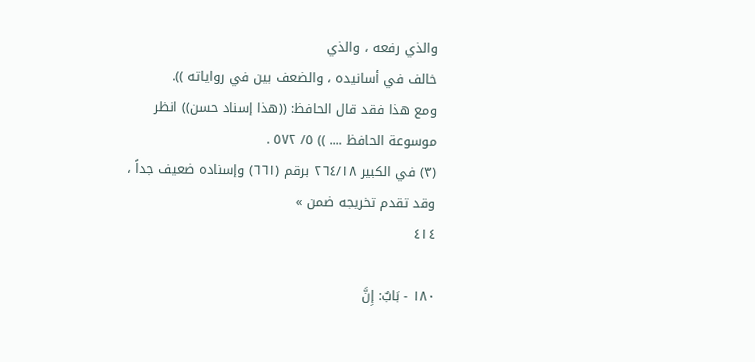والذي رفعه ، والذي
خالف في أسانيده ، والضعف بين في رواياته )).
ومع هذا فقد قال الحافظ: ((هذا إسناد حسن)) انظر موسوعة الحافظ .... )) ٥/ ٥٧٢ .
(٣) في الكبير ٢٦٤/١٨ برقم (٦٦١) وإسناده ضعيف جداً ، وقد تقدم تخريجه ضمن »
٤١٤

١٨٠ - بَابٌ: إِنَّ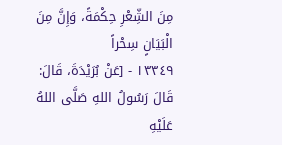مِنَ الشِّعْرِ حِكْمَةً، وَإِنَّ مِنَ الْبَيَانٍ سِحْراً
١٣٣٤٩ - [عَنْ بُرَيْدَةَ، قَالَ: قَالَ رَسُولُ اللهِ صَلَّى اللهُ عَلَيْهِ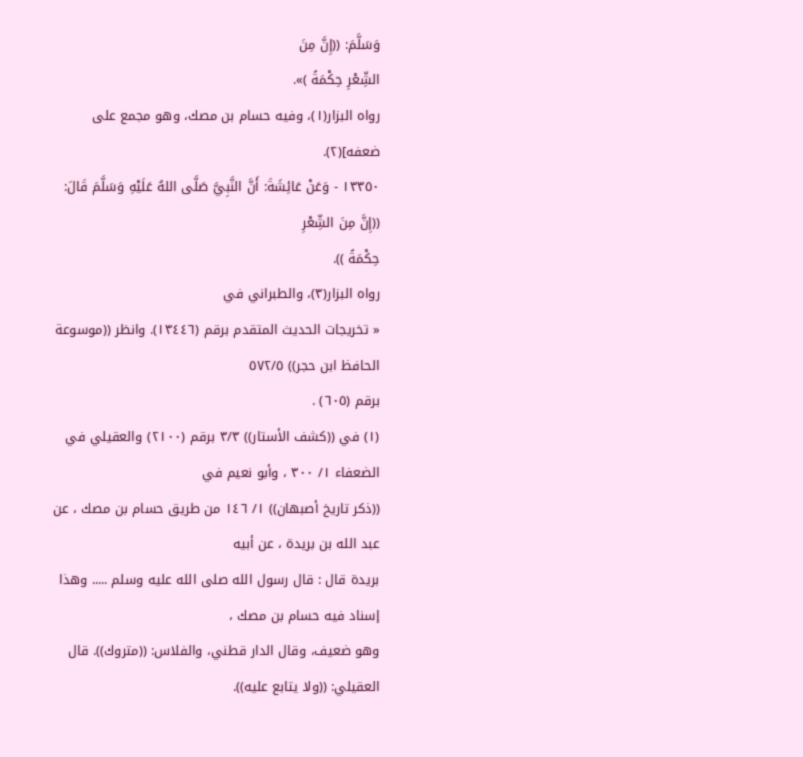وَسَلَّمَ: ((إِنَّ مِنَ
الشِّعْرِ حِكْمَةً )».
رواه البزار(١)، وفيه حسام بن مصك، وهو مجمع على ضعفه](٢).
١٣٣٥٠ - وَعَنْ عَائِشَةَ: أَنَّ النَّبِيَّ صَلَّى اللهُ عَلَيْهِ وَسَلَّمَ قَالَ: ((إِنَّ مِنَ الشِّعْرِ
حِكْمَةً )).
رواه البزار(٣)، والطبراني في
« تخريجات الحديث المتقدم برقم (١٣٤٤٦). وانظر ((موسوعة الحافظ ابن حجر)) ٥٧٢/٥
برقم (٦٠٥) .
(١) في ((كشف الأستار)) ٣/٣ برقم (٢١٠٠) والعقيلي في الضعفاء ١/ ٣٠٠ ، وأبو نعيم في
((ذكر تاريخ أصبهان)) ١/ ١٤٦ من طريق حسام بن مصك ، عن عبد الله بن بريدة ، عن أبيه
بريدة قال : قال رسول الله صلى الله عليه وسلم ..... وهذا إسناد فيه حسام بن مصك ،
وهو ضعيف، وقال الدار قطني، والفلاس: ((متروك)). قال العقيلي: ((ولا يتابع عليه)).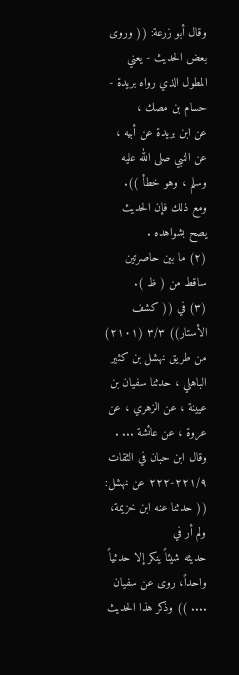وقال أبو زرعة: (( وروى بعض الحديث - يعني المطول الذي رواه بريدة - حسام بن مصك ،
عن ابن بريدة عن أبيه ، عن النبي صلى الله عليه وسلم ، وهو خطأ )).
ومع ذلك فإن الحدیث یصح بشواهده .
(٢) ما بين حاصرتين ساقط من ( ظ ).
(٣) في (( كشف الأستار)) ٣/٣ (٢١٠١) من طريق نهشل بن كثير الباهلي ، حدثنا سفيان بن
عيينة ، عن الزهري ، عن عروة ، عن عائشة ... .
وقال ابن حبان في الثقات ٢٢١/٩-٢٢٢ عن نهشل: (( حدثنا عنه ابن خزيمة، ولم أر في
حديثه شيئاً ينكر إلا حدثياً واحداً، روى عن سفيان .... )) وذكر هذا الحديث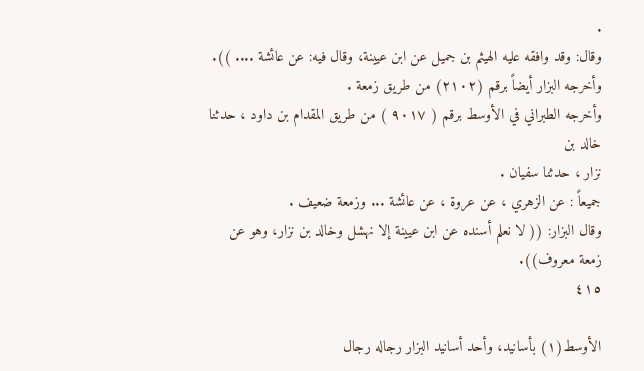.
وقال: وقد وافقه عليه الهيثم بن جميل عن ابن عيينة، وقال فيه: عن عائشة .... )).
وأخرجه البزار أيضاً برقم (٢١٠٢) من طريق زمعة .
وأخرجه الطبراني في الأوسط برقم ( ٩٠١٧ ) من طريق المقدام بن داود ، حدثنا خالد بن
نزار ، حدثنا سفيان .
جميعاً : عن الزهري ، عن عروة ، عن عائشة ... وزمعة ضعيف .
وقال البزار: (( لا نعلم أسنده عن ابن عيينة إلا نهشل وخالد بن نزار، وهو عن زمعة معروف)).
٤١٥

الأوسط(١) بأسانيد، وأحد أسانيد البزار رجاله رجال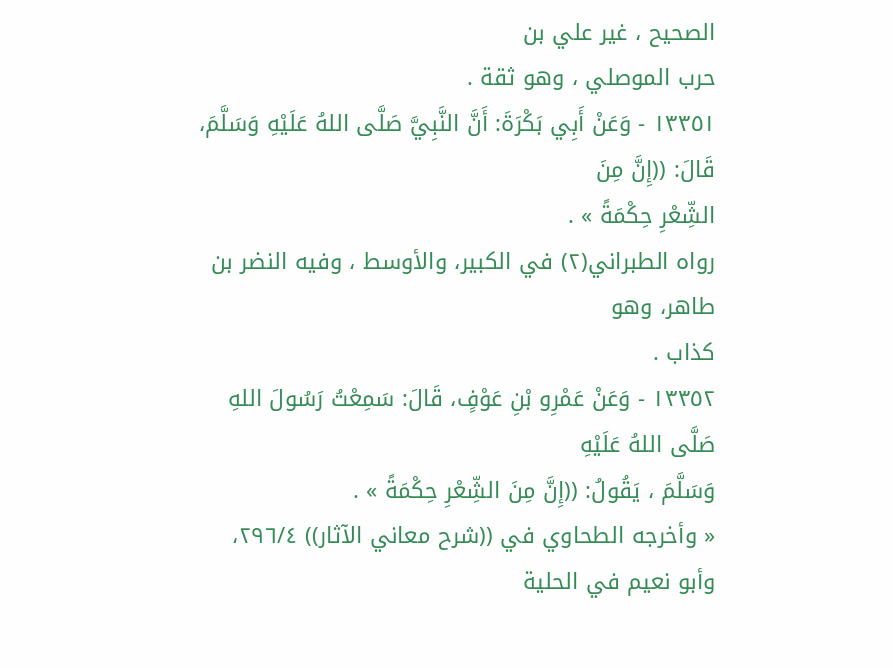الصحيح ، غير علي بن
حرب الموصلي ، وهو ثقة .
١٣٣٥١ - وَعَنْ أَبِي بَكْرَةَ: أَنَّ النَّبِيَّ صَلَّى اللهُ عَلَيْهِ وَسَلَّمَ، قَالَ: ((إِنَّ مِنَ
الشِّعْرِ حِكْمَةً » .
رواه الطبراني(٢) في الكبير، والأوسط ، وفيه النضر بن طاهر، وهو
كذاب .
١٣٣٥٢ - وَعَنْ عَمْرِو بْنِ عَوْفٍ، قَالَ: سَمِعْتُ رَسُولَ اللهِ صَلَّى اللهُ عَلَيْهِ
وَسَلَّمَ ، يَقُولُ: ((إِنَّ مِنَ الشِّعْرِ حِكْمَةً » .
« وأخرجه الطحاوي في ((شرح معاني الآثار)) ٢٩٦/٤، وأبو نعيم في الحلية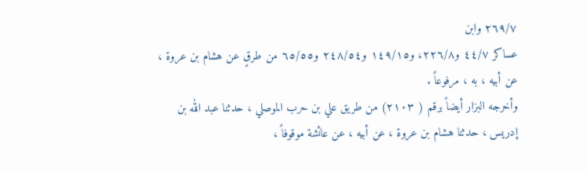٢٦٩/٧ وابن
عساكر ٤٤/٧ و٢٢٦/٨، و١٤٩/١٥ و٢٤٨/٥٤ و٦٥/٥٥ من طرقٍ عن هشام بن عروة ،
عن أبيه ، به ، مرفوعاً .
وأخرجه البزار أيضاً برقم ( ٢١٠٣) من طريق علي بن حرب الموصلي ، حدثنا عبد الله بن
إدريس ، حدثنا هشام بن عروة ، عن أبيه ، عن عائشة موقوفاً ،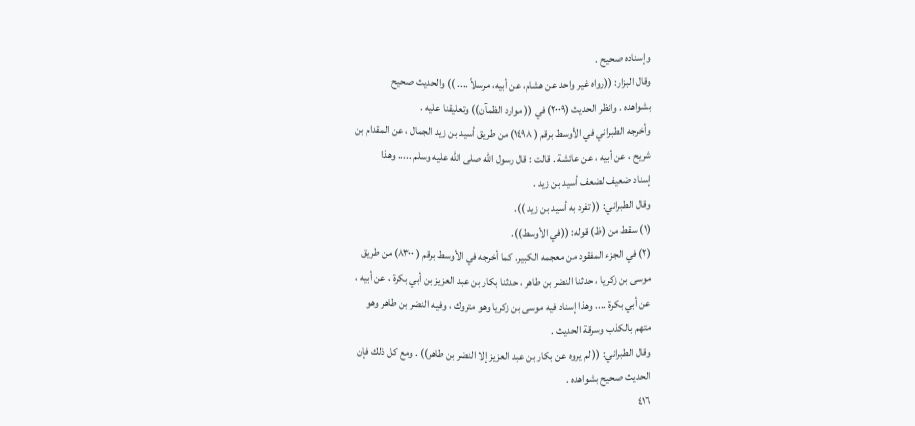وإسناده صحيح .
وقال البزار: ((رواه غير واحد عن هشام، عن أبيه، مرسلاً .... )) والحديث صحيح
بشواهده . وانظر الحديث (٢٠٠٩) في (( موارد الظمآن)) وتعليقنا عليه .
وأخرجه الطبراني في الأوسط برقم ( ١٤٩٨) من طريق أسيد بن زيد الجمال ، عن المقدام بن
شريح ، عن أبيه ، عن عائشة . قالت : قال رسول الله صلى الله عليه وسلم ..... وهذا
إسناد ضعيف لضعف أسید بن زيد .
وقال الطبراني: (( تفرد به أسيد بن زيد )).
(١) سقط من (ظ) قوله: ((في الأوسط)).
(٢) في الجزء المفقود من معجمه الكبير. كما أخرجه في الأوسط برقم ( ٨٣٠٠) من طريق
موسى بن زكريا ، حدثنا النضر بن طاهر ، حدثنا بكار بن عبد العزيز بن أبي بكرة ، عن أبيه ،
عن أبي بكرة .... وهذا إسناد فيه موسى بن زكريا وهو متروك ، وفيه النضر بن طاهر وهو
متهم بالكذب وسرقة الحديث .
وقال الطبراني: (( لم يروه عن بكار بن عبد العزيز إلا النضر بن طاهر)) . ومع كل ذلك فإن
الحديث صحيح بشواهده .
٤١٦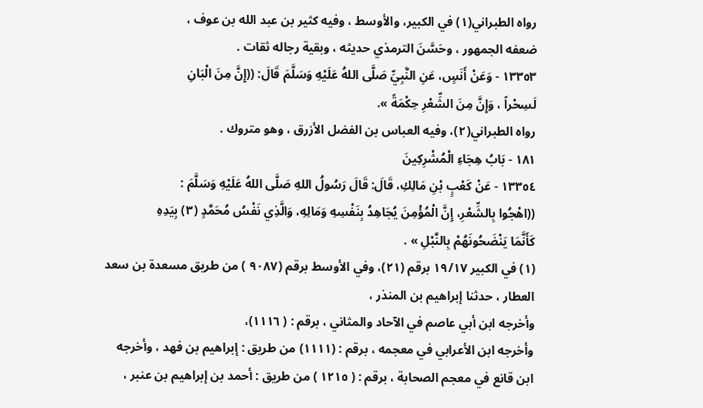رواه الطبراني(١) في الكبير، والأوسط ، وفيه كثير بن عبد الله بن عوف ،
ضعفه الجمهور ، وحَسَّنَ الترمذي حديثه ، وبقية رجاله ثقات .
١٣٣٥٣ - وَعَنْ أَنَسٍ، عَنِ النَّبِيِّ صَلَّى اللهُ عَلَيْهِ وَسَلَّمَ قَالَ: ((إِنَّ مِنَ الْبَانِ
لَسِحْراً ، وَإِنَّ مِنَ الشِّعْرِ حِكْمَةً ».
رواه الطبراني(٢)، وفيه العباس بن الفضل الأزرق ، وهو متروك .
١٨١ - بَابُ هِجَاءِ الْمُشْرِكِينَ
١٣٣٥٤ - عَنْ كَعْبٍ بْنِ مَالِكِ، قَالَ: قَالَ رَسُولُ اللهِ صَلَّى اللهُ عَلَيْهِ وَسَلَّمَ :
((اهْجُوا بِالشِّعْرِ، إِنَّ الْمُؤْمِنَ يُجَاهِدُ بِنَفْسِهِ وَمَالِهِ، وَالَّذِي نَفْسُ مُحَمَّدٍ (٣) بِيَدِهِ
كَأَنَّمَا يَنْضَحُونَهُمْ بِالنَّبْلِ » .
(١) في الكبير ١٩/١٧ برقم (٢١)، وفي الأوسط برقم (٩٠٨٧ ) من طريق مسعدة بن سعد
العطار ، حدثنا إبراهيم بن المنذر ،
وأخرجه ابن أبي عاصم في الآحاد والمثاني ، برقم : ( ١١١٦)،
وأخرجه ابن الأعرابي في معجمه ، برقم : (١١١١) من طريق : إبراهيم بن فهد ، وأخرجه
ابن قانع في معجم الصحابة ، برقم : ( ١٢١٥ ) من طريق : أحمد بن إبراهيم بن عنبر ،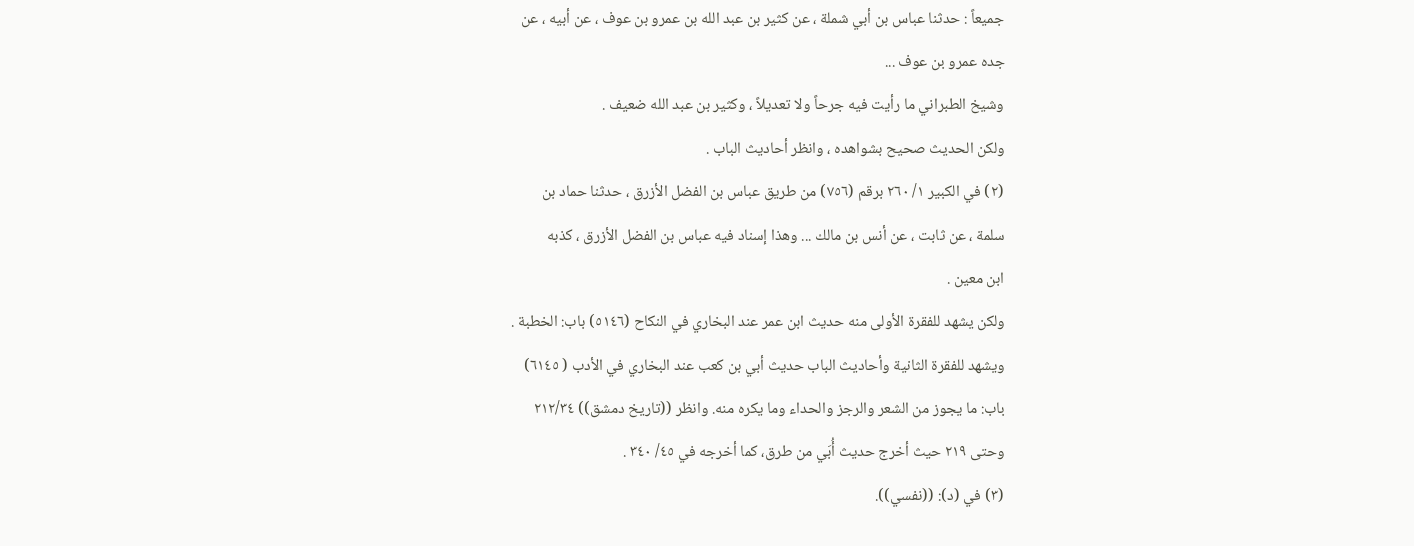جميعاً : حدثنا عباس بن أبي شملة ، عن كثير بن عبد الله بن عمرو بن عوف ، عن أبيه ، عن
جده عمرو بن عوف ...
وشيخ الطبراني ما رأيت فيه جرحاً ولا تعديلاً ، وكثير بن عبد الله ضعيف .
ولكن الحديث صحيح بشواهده ، وانظر أحاديث الباب .
(٢) في الكبير ١/ ٢٦٠ برقم (٧٥٦) من طريق عباس بن الفضل الأزرق ، حدثنا حماد بن
سلمة ، عن ثابت ، عن أنس بن مالك ... وهذا إسناد فيه عباس بن الفضل الأزرق ، كذبه
ابن معين .
ولكن يشهد للفقرة الأولى منه حديث ابن عمر عند البخاري في النكاح (٥١٤٦) باب: الخطبة .
ويشهد للفقرة الثانية وأحاديث الباب حديث أبي بن كعب عند البخاري في الأدب ( ٦١٤٥)
باب: ما يجوز من الشعر والرجز والحداء وما يكره منه. وانظر ((تاريخ دمشق)) ٢١٢/٣٤
وحتى ٢١٩ حيث أخرج حديث أُبَي من طرق، كما أخرجه في ٤٥/ ٣٤٠ .
(٣) في (د): ((نفسي)).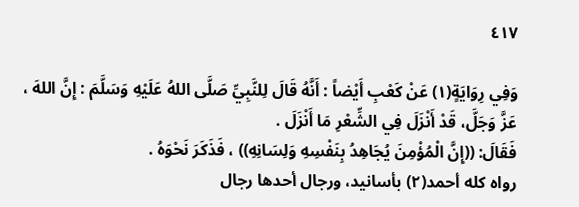٤١٧

وَفِي رِوَايَةٍ(١) عَنْ كَعْبِ أَيْضاً : أَنَّهُ قَالَ لِلنَّبِيِّ صَلَّى اللهُ عَلَيْهِ وَسَلَّمَ : إِنَّ اللهَ ،
عَزَّ وَجَلَّ، قَدْ أَنْزَلَ فِي الشِّعْرِ مَا أَنْزَلَ .
فَقَالَ: ((إِنَّ الْمُؤْمِنَ يُجَاهِدُ بِنَفْسِهِ وَلِسَانِهِ)) ، فَذَكَرَ نَحْوَهُ .
رواه كله أحمد(٢) بأسانيد، ورجال أحدها رجال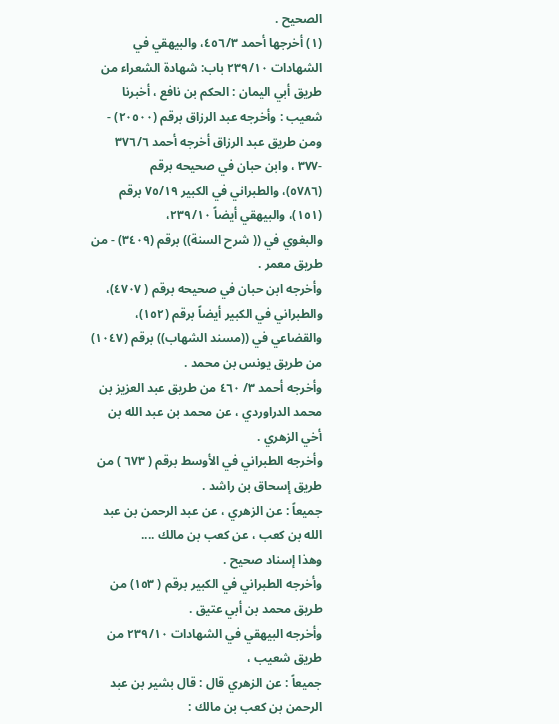الصحيح .
(١) أخرجها أحمد ٤٥٦/٣، والبيهقي في الشهادات ٢٣٩/١٠ باب: شهادة الشعراء من
طريق أبي اليمان : الحكم بن نافع ، أخبرنا شعيب : وأخرجه عبد الرزاق برقم (٢٠٥٠٠) -
ومن طريق عبد الرزاق أخرجه أحمد ٣٧٦/٦ -٣٧٧ ، وابن حبان في صحيحه برقم
(٥٧٨٦)، والطبراني في الكبير ٧٥/١٩ برقم (١٥١)، والبيهقي أيضاً ٢٣٩/١٠،
والبغوي في (( شرح السنة)) برقم (٣٤٠٩) - من طريق معمر .
وأخرجه ابن حبان في صحيحه برقم ( ٤٧٠٧)، والطبراني في الكبير أيضاً برقم (١٥٢)،
والقضاعي في ((مسند الشهاب)) برقم (١٠٤٧) من طريق يونس بن محمد .
وأخرجه أحمد ٣/ ٤٦٠ من طريق عبد العزيز بن محمد الدراوردي ، عن محمد بن عبد الله بن
أخي الزهري .
وأخرجه الطبراني في الأوسط برقم ( ٦٧٣ ) من طريق إسحاق بن راشد .
جميعاً : عن الزهري ، عن عبد الرحمن بن عبد الله بن كعب ، عن كعب بن مالك ....
وهذا إسناد صحيح .
وأخرجه الطبراني في الكبير برقم ( ١٥٣) من طريق محمد بن أبي عتيق .
وأخرجه البيهقي في الشهادات ٢٣٩/١٠ من طريق شعيب ،
جميعاً : عن الزهري قال : قال بشير بن عبد الرحمن بن كعب بن مالك :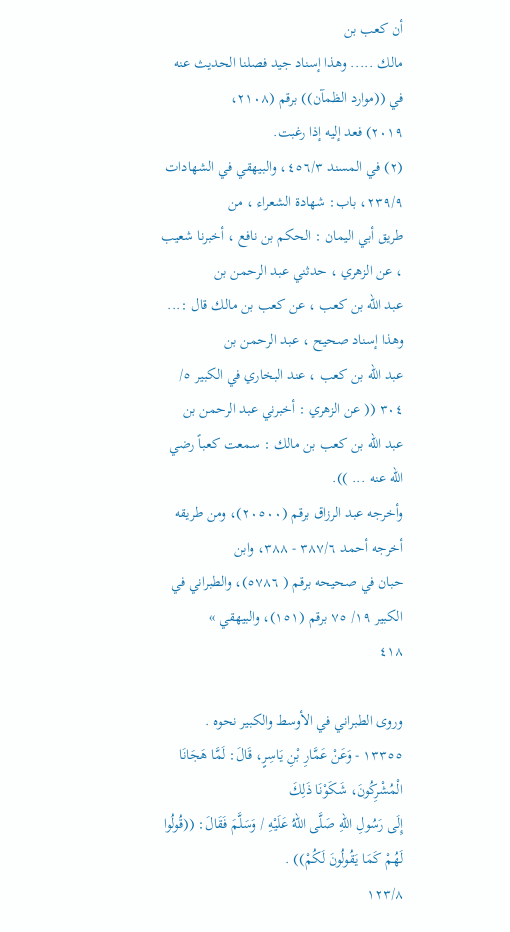أن كعب بن
مالك ..... وهذا إسناد جيد فصلنا الحديث عنه في ((موارد الظمآن)) برقم (٢١٠٨،
٢٠١٩) فعد إليه إذا رغبت.
(٢) في المسند ٤٥٦/٣، والبيهقي في الشهادات ٢٣٩/٩، باب: شهادة الشعراء ، من
طريق أبي اليمان : الحكم بن نافع ، أخبرنا شعيب ، عن الزهري ، حدثني عبد الرحمن بن
عبد الله بن كعب ، عن كعب بن مالك قال :... وهذا إسناد صحيح ، عبد الرحمن بن
عبد الله بن كعب ، عند البخاري في الكبير ٥/ ٣٠٤ (( عن الزهري : أخبرني عبد الرحمن بن
عبد الله بن كعب بن مالك : سمعت كعباً رضي الله عنه ... )).
وأخرجه عبد الرزاق برقم (٢٠٥٠٠)، ومن طريقه أخرجه أحمد ٣٨٧/٦ - ٣٨٨، وابن
حبان في صحيحه برقم ( ٥٧٨٦)، والطبراني في الكبير ١٩/ ٧٥ برقم (١٥١)، والبيهقي »
٤١٨

وروى الطبراني في الأوسط والكبير نحوه .
١٣٣٥٥ - وَعَنْ عَمَّارِ بْنِ يَاسِرٍ، قَالَ: لَمَّا هَجَانَا الْمُشْرِكُونَ، شَكَوْنَا ذَلِكَ
إِلَى رَسُولِ اللهِ صَلَّى اللهُ عَلَيْهِ / وَسَلَّمَ فَقَالَ: ((قُولُوا لَهُمْ كَمَا يَقُولُونَ لَكُمْ)) .
١٢٣/٨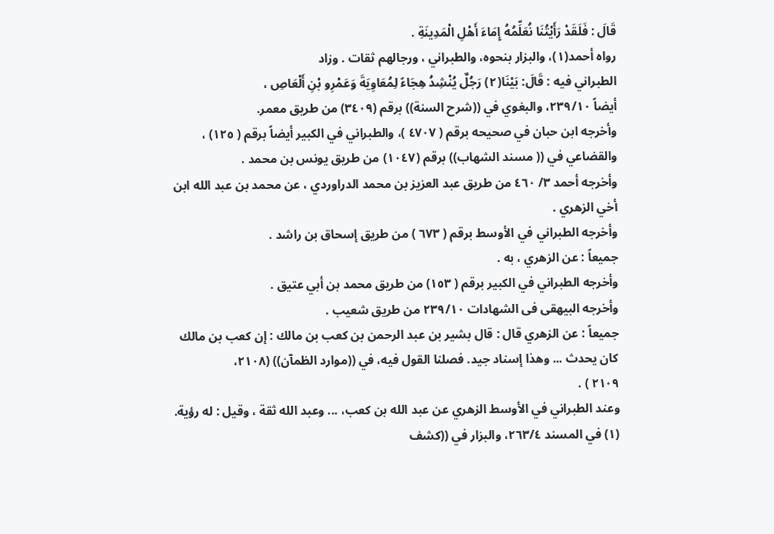قَالَ : فَلَقَدْ رَأَيْتُنَا نُعَلِّمُهُ إِمَاءَ أَهْلِ الْمَدِينَةِ .
رواه أحمد(١)، والبزار بنحوه، والطبراني ، ورجالهم ثقات . وزاد
الطبراني فيه : قَالَ: بَيْنَا(٢) رَجُلٌ يُنْشِدُ هِجَاءً لِمُعَاوِيَةَ وَعَمْرِو بْنِ أَلْعَاصِ ،
أيضاً ٢٣٩/١٠، والبغوي في ((شرح السنة)) برقم (٣٤٠٩) من طريق معمر.
وأخرجه ابن حبان في صحيحه برقم ( ٤٧٠٧ )، والطبراني في الكبير أيضاً برقم ( ١٢٥) ،
والقضاعي في (( مسند الشهاب)) برقم (١٠٤٧) من طريق يونس بن محمد .
وأخرجه أحمد ٣/ ٤٦٠ من طريق عبد العزيز بن محمد الدراوردي ، عن محمد بن عبد الله ابن
أخي الزهري .
وأخرجه الطبراني في الأوسط برقم ( ٦٧٣ ) من طريق إسحاق بن راشد .
جميعاً : عن الزهري ، به .
وأخرجه الطبراني في الكبير برقم ( ١٥٣) من طريق محمد بن أبي عتيق .
وأخرجه البيهقى فى الشهادات ٢٣٩/١٠ من طريق شعيب .
جميعاً : عن الزهري قال : قال بشير بن عبد الرحمن بن كعب بن مالك : إن كعب بن مالك
كان يحدث ... وهذا إسناد جيد. فصلنا القول فيه، في ((موارد الظمآن)) (٢١٠٨،
٢١٠٩ ) .
وعند الطبراني في الأوسط الزهري عن عبد الله بن كعب، ... وعبد الله ثقة ، وقيل : له رؤية.
(١) في المسند ٢٦٣/٤، والبزار في ((كشف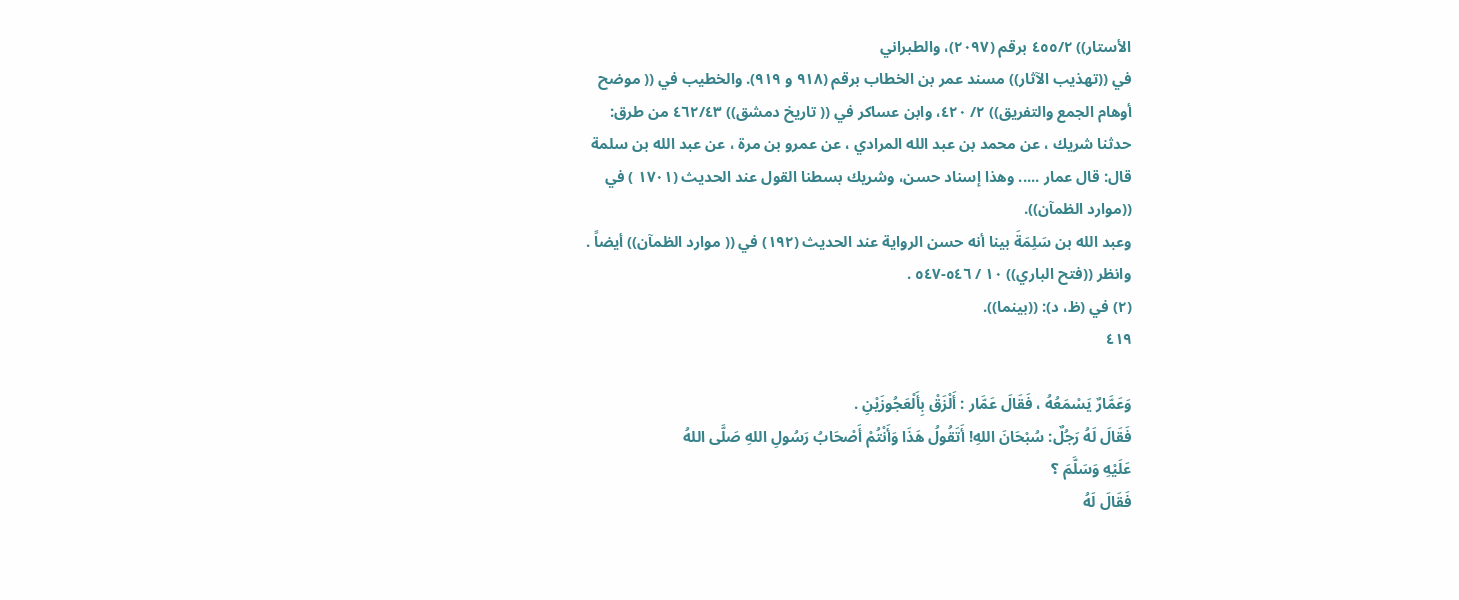الأستار)) ٤٥٥/٢ برقم (٢٠٩٧)، والطبراني
في ((تهذيب الآثار)) مسند عمر بن الخطاب برقم (٩١٨ و ٩١٩). والخطيب في (( موضح
أوهام الجمع والتفريق)) ٢/ ٤٢٠، وابن عساكر في (( تاريخ دمشق)) ٤٦٢/٤٣ من طرق:
حدثنا شريك ، عن محمد بن عبد الله المرادي ، عن عمرو بن مرة ، عن عبد الله بن سلمة
قال: قال عمار ..... وهذا إسناد حسن، وشريك بسطنا القول عند الحديث (١٧٠١ ) في
((موارد الظمآن)).
وعبد الله بن سَلِمَةَ بينا أنه حسن الرواية عند الحديث (١٩٢) في (( موارد الظمآن)) أيضاً .
وانظر ((فتح الباري)) ١٠ / ٥٤٦-٥٤٧ .
(٢) في (ظ، د): ((بينما)).
٤١٩

وَعَمَّارٌ يَسْمَعُهُ ، فَقَالَ عَمَّار : أَلْزَقْ بِأَلْعَجُوزَيْنِ .
فَقَالَ لَهُ رَجُلٌ: سُبْحَانَ اللهِ! أَتَقُولُ هَذَا وَأَنْتُمْ أَصْحَابُ رَسُولِ اللهِ صَلَّى اللهُ
عَلَيْهِ وَسَلَّمَ ؟
فَقَالَ لَهُ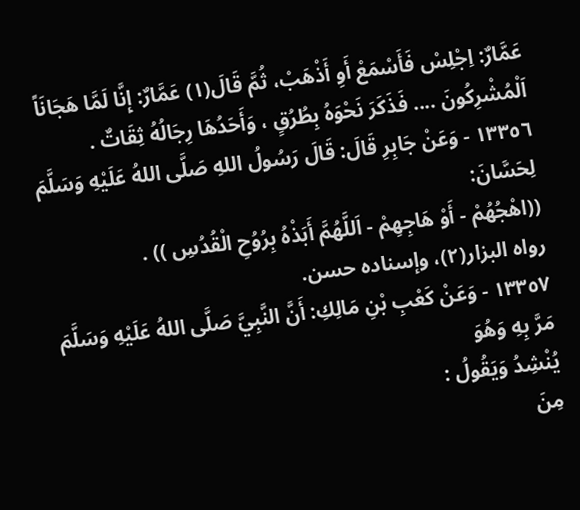عَمَّارٌ: اِجْلِسْ فَأَسْمَعْ أَوِ أَذْهَبْ، ثُمَّ قَالَ(١) عَمَّارٌ: إِنَّا لَمَّا هَجَانَاً
اَلْمُشْرِكُونَ .... فَذَكَرَ نَحْوَهُ بِطُرُقٍ ، وَأَحَدُهَا رِجَالُهُ ثِقَاتٌ .
١٣٣٥٦ - وَعَنْ جَابِرِ قَالَ: قَالَ رَسُولُ اللهِ صَلَّى اللهُ عَلَيْهِ وَسَلَّمَ لِحَسَّانَ:
((اهْجُهُمْ - أَوْ هَاجِهِمْ - اَللَّهُمَّ أَبَذْهُ بِرُوُحِ الْقُدُسِ )) .
رواه البزار(٢)، وإسناده حسن.
١٣٣٥٧ - وَعَنْ كَعْبِ بْنِ مَالِكِ: أَنَّ النَّبِيَّ صَلَّى اللهُ عَلَيْهِ وَسَلَّمَ مَرَّ بِهِ وَهُوَ
يُنْشِدُ وَيَقُولُ :
مِنَ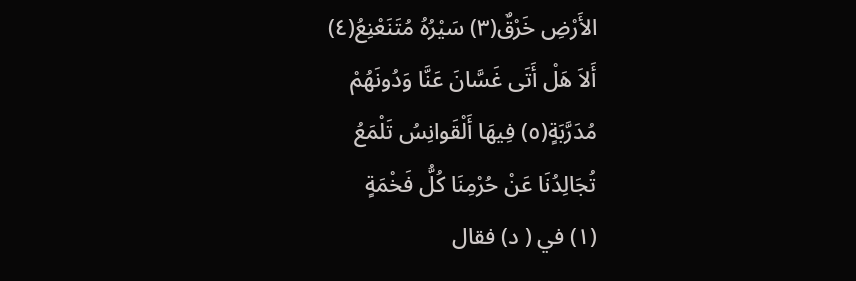الأَرْضِ خَرْقٌ(٣) سَيْرُهُ مُتَنَعْنِعُ(٤)
أَلاَ هَلْ أَتَى غَسَّانَ عَنَّا وَدُونَهُمْ
مُدَرَّبَةٍ(٥) فِيهَا أَلْقَوانِسُ تَلْمَعُ
تُجَالِدُنَا عَنْ حُرْمِنَا كُلُّ فَخْمَةٍ
(١) في ( د) فقال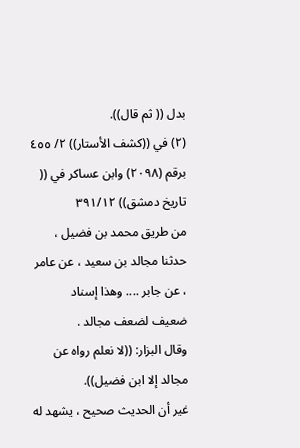بدل (( ثم قال)).
(٢) في ((كشف الأستار)) ٢/ ٤٥٥ برقم (٢٠٩٨) وابن عساكر في (( تاريخ دمشق)) ٣٩١/١٢
من طريق محمد بن فضيل ، حدثنا مجالد بن سعيد ، عن عامر ، عن جابر .... وهذا إسناد
ضعيف لضعف مجالد .
وقال البزار: ((لا نعلم رواه عن مجالد إلا ابن فضيل)).
غير أن الحديث صحيح ، يشهد له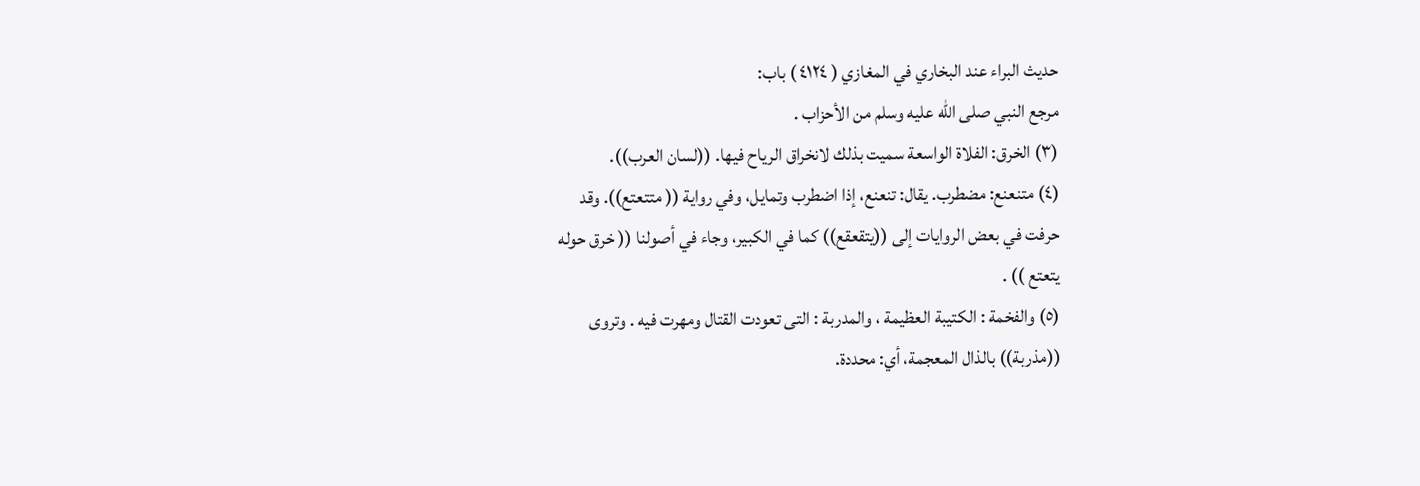حديث البراء عند البخاري في المغازي ( ٤١٢٤ ) باب:
مرجع النبي صلى الله عليه وسلم من الأحزاب .
(٣) الخرق: الفلاة الواسعة سميت بذلك لانخراق الرياح فيها. ((لسان العرب)).
(٤) متنعنع: مضطرب. يقال: تنعنع، إذا اضطرب وتمايل، وفي رواية (( متتعتع)). وقد
حرفت في بعض الروايات إلى ((يتقعقع)) كما في الكبير، وجاء في أصولنا (( خرق حوله
يتعتع )) .
(٥) والفخمة : الكتيبة العظيمة ، والمدربة : التى تعودت القتال ومهرت فيه . وتروى
((مذربة)) بالذال المعجمة، أي: محددة.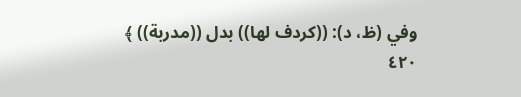وفي (ظ، د): ((كردف لها)) بدل ((مدربة)) ﴾
٤٢٠